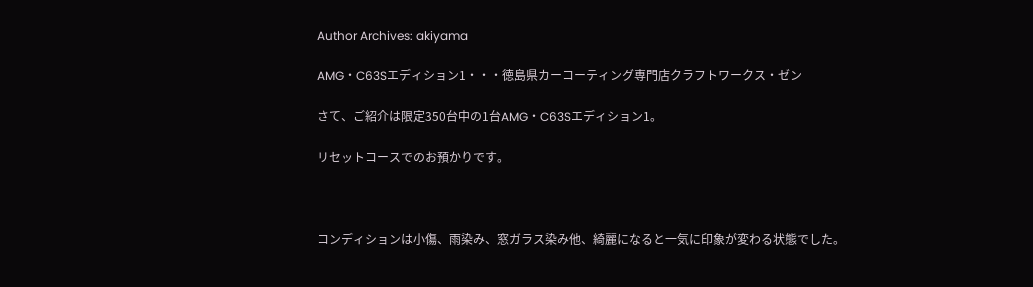Author Archives: akiyama

AMG・C63Sエディション1・・・徳島県カーコーティング専門店クラフトワークス・ゼン

さて、ご紹介は限定350台中の1台AMG・C63Sエディション1。

リセットコースでのお預かりです。



コンディションは小傷、雨染み、窓ガラス染み他、綺麗になると一気に印象が変わる状態でした。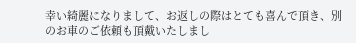幸い綺麗になりまして、お返しの際はとても喜んで頂き、別のお車のご依頼も頂戴いたしまし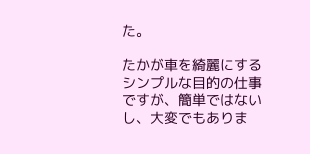た。

たかが車を綺麗にするシンプルな目的の仕事ですが、簡単ではないし、大変でもありま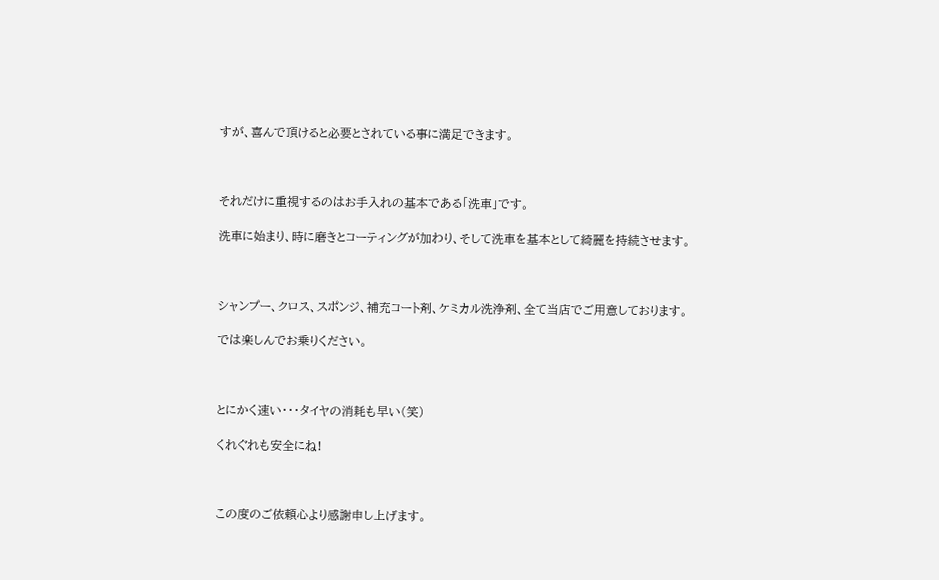すが、喜んで頂けると必要とされている事に満足できます。



それだけに重視するのはお手入れの基本である「洗車」です。

洗車に始まり、時に磨きとコーティングが加わり、そして洗車を基本として綺麗を持続させます。



シャンプー、クロス、スポンジ、補充コート剤、ケミカル洗浄剤、全て当店でご用意しております。

では楽しんでお乗りください。



とにかく速い・・・タイヤの消耗も早い(笑)

くれぐれも安全にね!



この度のご依頼心より感謝申し上げます。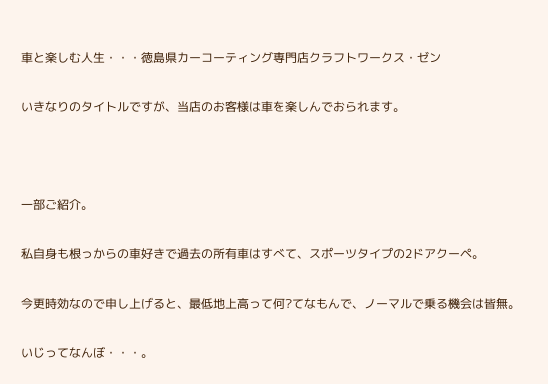車と楽しむ人生・・・徳島県カーコーティング専門店クラフトワークス・ゼン

いきなりのタイトルですが、当店のお客様は車を楽しんでおられます。



一部ご紹介。

私自身も根っからの車好きで過去の所有車はすべて、スポーツタイプの2ドアクーペ。

今更時効なので申し上げると、最低地上高って何?てなもんで、ノーマルで乗る機会は皆無。

いじってなんぼ・・・。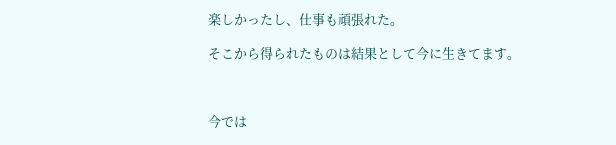楽しかったし、仕事も頑張れた。

そこから得られたものは結果として今に生きてます。



今では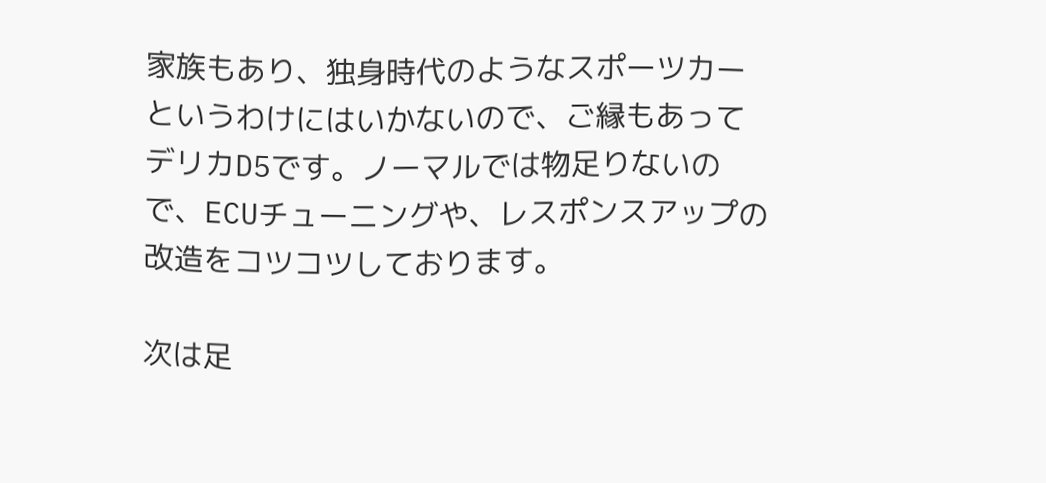家族もあり、独身時代のようなスポーツカーというわけにはいかないので、ご縁もあってデリカD5です。ノーマルでは物足りないので、ECUチューニングや、レスポンスアップの改造をコツコツしております。

次は足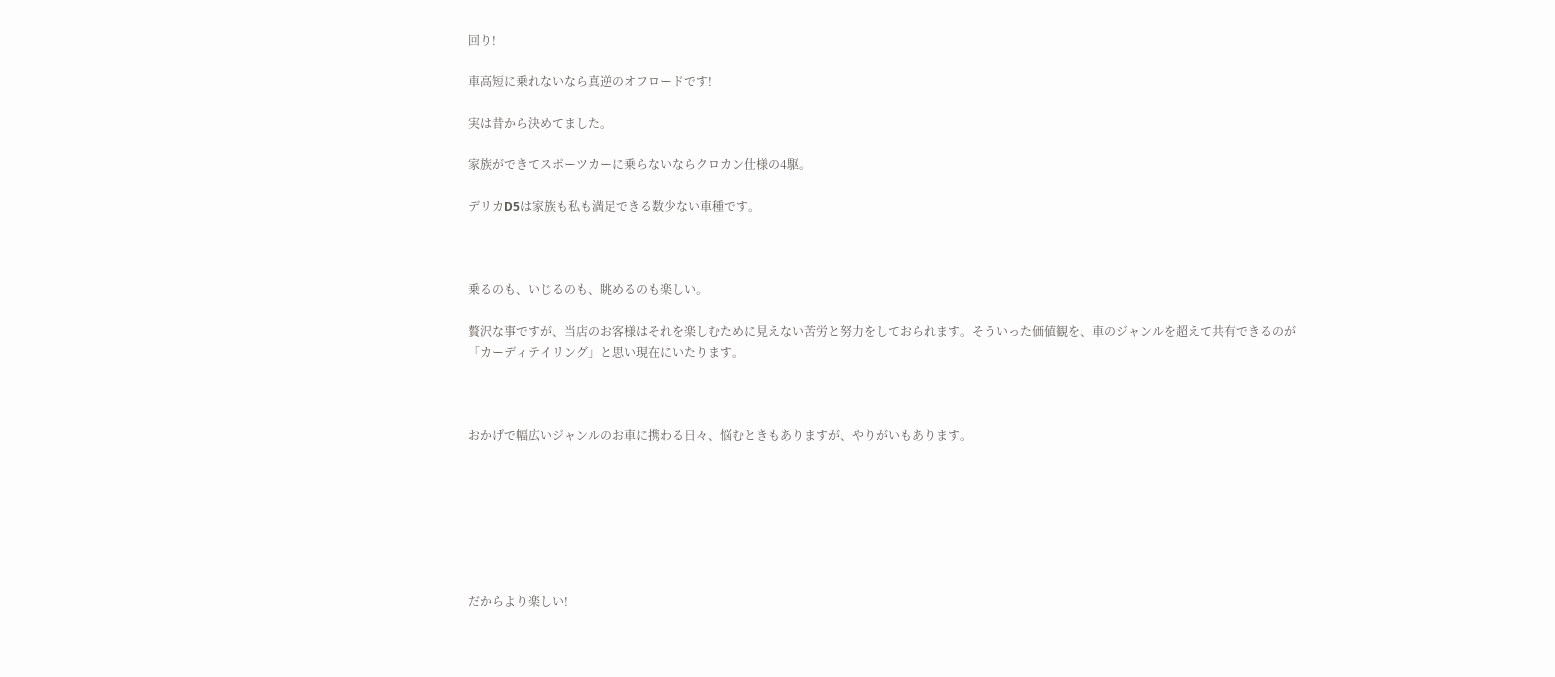回り!

車高短に乗れないなら真逆のオフロードです!

実は昔から決めてました。

家族ができてスポーツカーに乗らないならクロカン仕様の4駆。

デリカD5は家族も私も満足できる数少ない車種です。



乗るのも、いじるのも、眺めるのも楽しい。

贅沢な事ですが、当店のお客様はそれを楽しむために見えない苦労と努力をしておられます。そういった価値観を、車のジャンルを超えて共有できるのが「カーディテイリング」と思い現在にいたります。



おかげで幅広いジャンルのお車に携わる日々、悩むときもありますが、やりがいもあります。







だからより楽しい!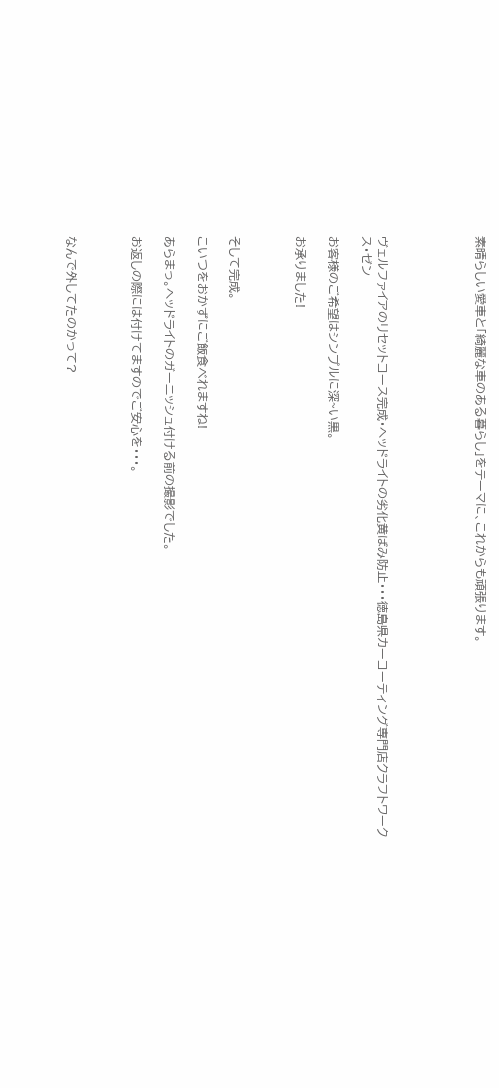素晴らしい愛車と「綺麗な車のある暮らし」をテーマに、これからも頑張ります。





ヴェルファイアのリセットコース完成・ヘッドライトの劣化黄ばみ防止・・・徳島県カーコーティング専門店クラフトワークス・ゼン

お客様のご希望はシンプルに深~い黒。

お承りました!



そして完成。

こいつをおかずにご飯食べれますね!

あらまっ。ヘッドライトのガーニッシュ付ける前の撮影でした。

お返しの際には付けてますのでご安心を・・・。



なんで外してたのかって?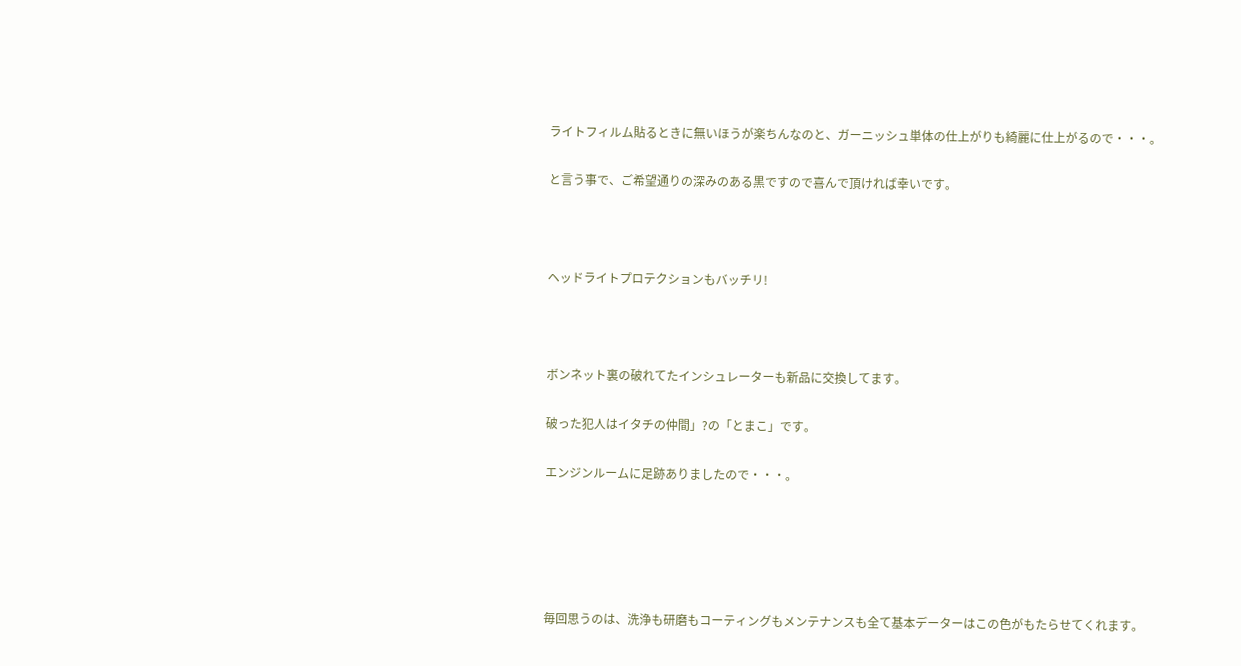ライトフィルム貼るときに無いほうが楽ちんなのと、ガーニッシュ単体の仕上がりも綺麗に仕上がるので・・・。

と言う事で、ご希望通りの深みのある黒ですので喜んで頂ければ幸いです。



ヘッドライトプロテクションもバッチリ!



ボンネット裏の破れてたインシュレーターも新品に交換してます。

破った犯人はイタチの仲間」?の「とまこ」です。

エンジンルームに足跡ありましたので・・・。





毎回思うのは、洗浄も研磨もコーティングもメンテナンスも全て基本データーはこの色がもたらせてくれます。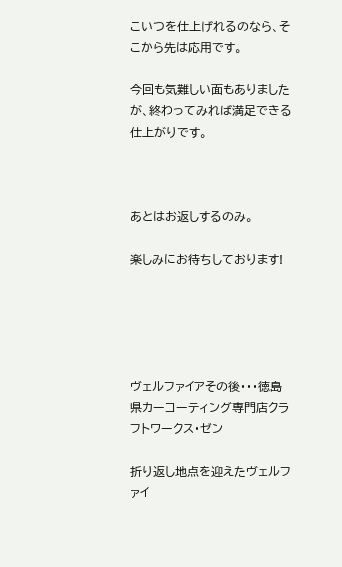こいつを仕上げれるのなら、そこから先は応用です。

今回も気難しい面もありましたが、終わってみれば満足できる仕上がりです。



あとはお返しするのみ。

楽しみにお待ちしております!





ヴェルファイアその後・・・徳島県カーコーティング専門店クラフトワークス・ゼン

折り返し地点を迎えたヴェルファイ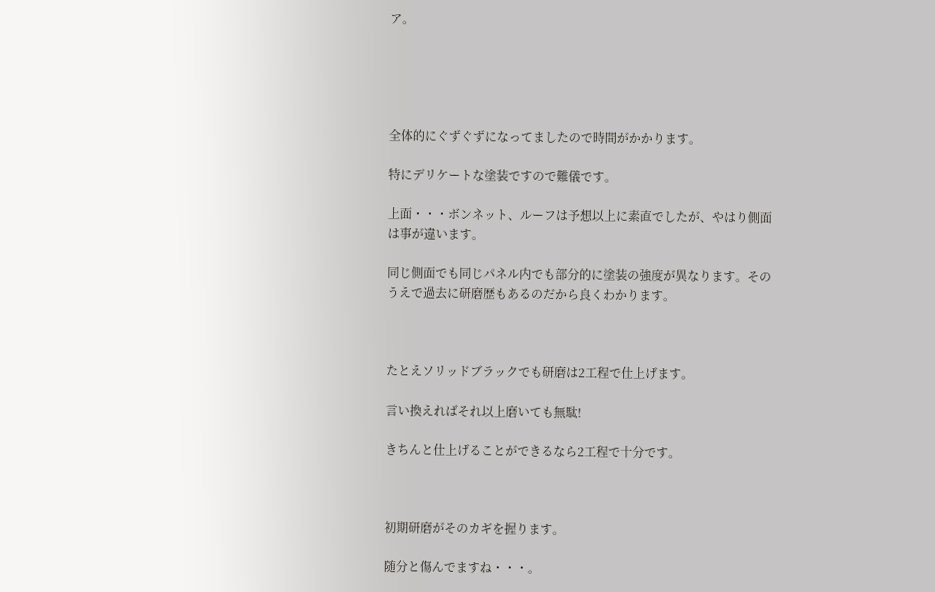ア。





全体的にぐずぐずになってましたので時間がかかります。

特にデリケートな塗装ですので難儀です。

上面・・・ボンネット、ルーフは予想以上に素直でしたが、やはり側面は事が違います。

同じ側面でも同じパネル内でも部分的に塗装の強度が異なります。そのうえで過去に研磨歴もあるのだから良くわかります。



たとえソリッドブラックでも研磨は2工程で仕上げます。

言い換えればそれ以上磨いても無駄!

きちんと仕上げることができるなら2工程で十分です。



初期研磨がそのカギを握ります。

随分と傷んでますね・・・。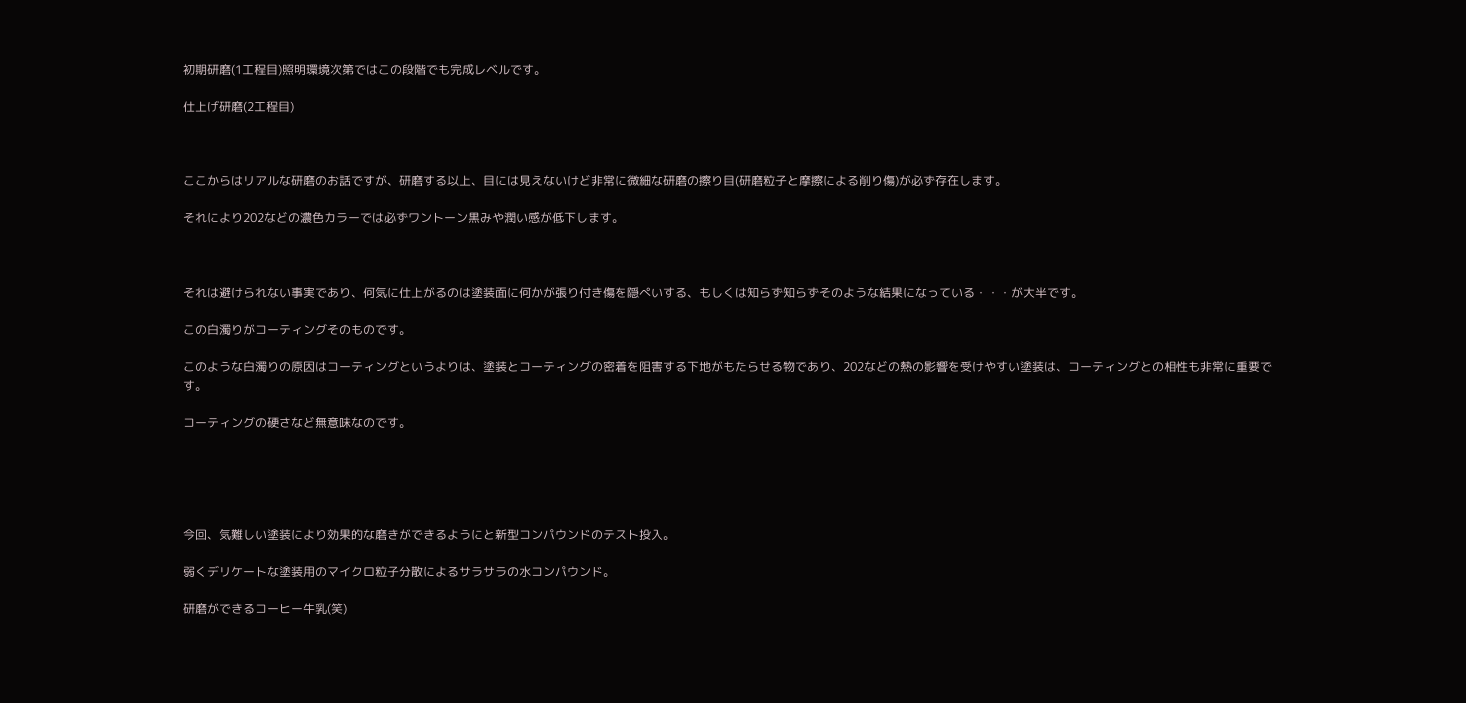初期研磨(1工程目)照明環境次第ではこの段階でも完成レベルです。

仕上げ研磨(2工程目)



ここからはリアルな研磨のお話ですが、研磨する以上、目には見えないけど非常に微細な研磨の擦り目(研磨粒子と摩擦による削り傷)が必ず存在します。

それにより202などの濃色カラーでは必ずワントーン黒みや潤い感が低下します。



それは避けられない事実であり、何気に仕上がるのは塗装面に何かが張り付き傷を隠ぺいする、もしくは知らず知らずそのような結果になっている・・・が大半です。

この白濁りがコーティングそのものです。

このような白濁りの原因はコーティングというよりは、塗装とコーティングの密着を阻害する下地がもたらせる物であり、202などの熱の影響を受けやすい塗装は、コーティングとの相性も非常に重要です。

コーティングの硬さなど無意味なのです。





今回、気難しい塗装により効果的な磨きができるようにと新型コンパウンドのテスト投入。

弱くデリケートな塗装用のマイクロ粒子分散によるサラサラの水コンパウンド。

研磨ができるコーヒー牛乳(笑)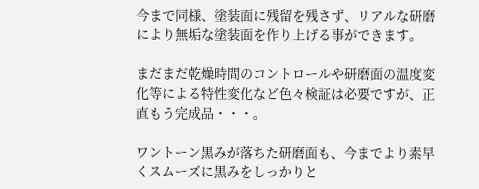今まで同様、塗装面に残留を残さず、リアルな研磨により無垢な塗装面を作り上げる事ができます。

まだまだ乾燥時間のコントロールや研磨面の温度変化等による特性変化など色々検証は必要ですが、正直もう完成品・・・。

ワントーン黒みが落ちた研磨面も、今までより素早くスムーズに黒みをしっかりと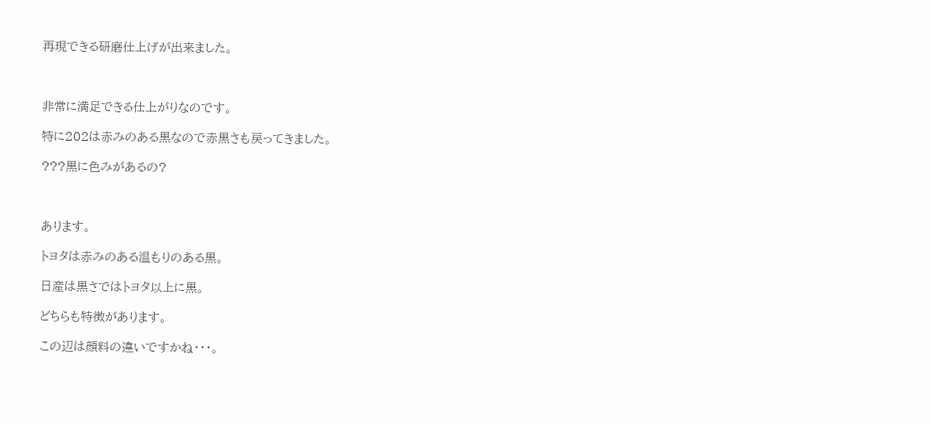再現できる研磨仕上げが出来ました。



非常に満足できる仕上がりなのです。

特に202は赤みのある黒なので赤黒さも戻ってきました。

???黒に色みがあるの?



あります。

トヨタは赤みのある温もりのある黒。

日産は黒さではトヨタ以上に黒。

どちらも特徴があります。

この辺は顔料の違いですかね・・・。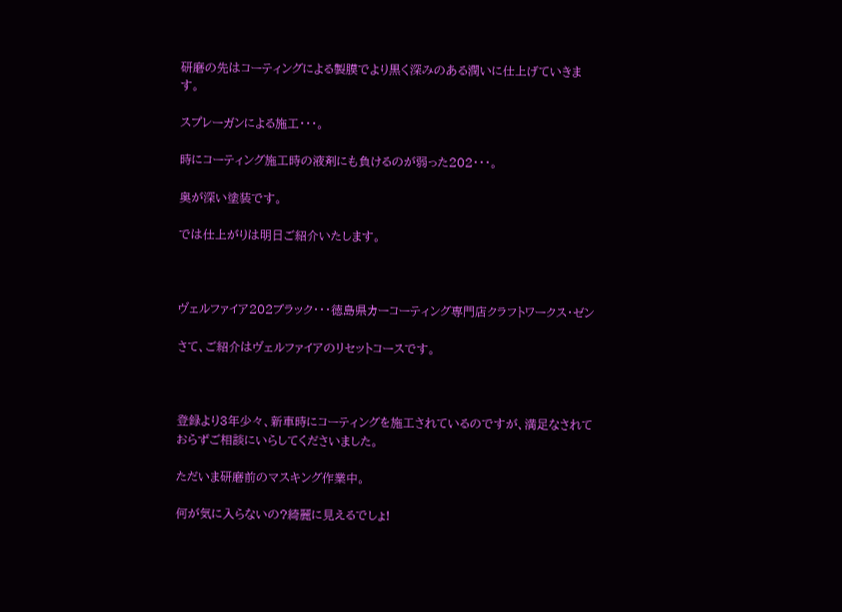研磨の先はコーティングによる製膜でより黒く深みのある潤いに仕上げていきます。

スプレーガンによる施工・・・。

時にコーティング施工時の液剤にも負けるのが弱った202・・・。

奥が深い塗装です。

では仕上がりは明日ご紹介いたします。



ヴェルファイア202ブラック・・・徳島県カーコーティング専門店クラフトワークス・ゼン

さて、ご紹介はヴェルファイアのリセットコースです。



登録より3年少々、新車時にコーティングを施工されているのですが、満足なされておらずご相談にいらしてくださいました。

ただいま研磨前のマスキング作業中。

何が気に入らないの?綺麗に見えるでしょ!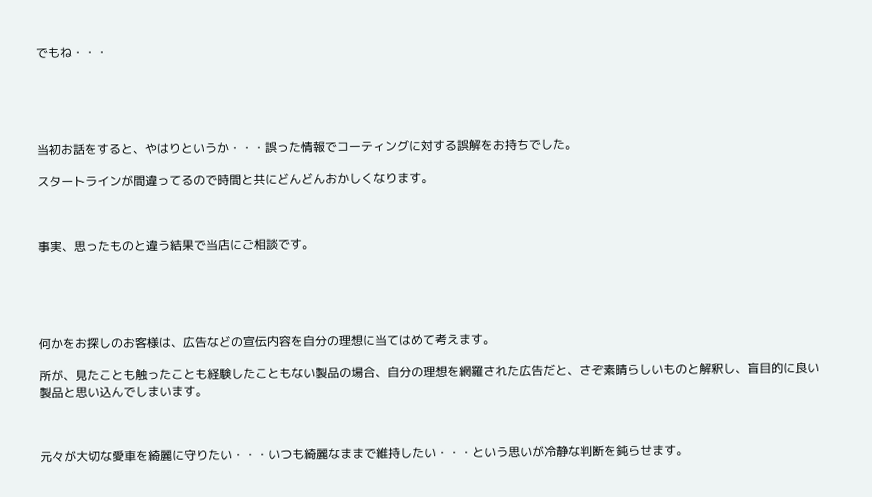でもね・・・





当初お話をすると、やはりというか・・・誤った情報でコーティングに対する誤解をお持ちでした。

スタートラインが間違ってるので時間と共にどんどんおかしくなります。



事実、思ったものと違う結果で当店にご相談です。





何かをお探しのお客様は、広告などの宣伝内容を自分の理想に当てはめて考えます。

所が、見たことも触ったことも経験したこともない製品の場合、自分の理想を網羅された広告だと、さぞ素晴らしいものと解釈し、盲目的に良い製品と思い込んでしまいます。



元々が大切な愛車を綺麗に守りたい・・・いつも綺麗なままで維持したい・・・という思いが冷静な判断を鈍らせます。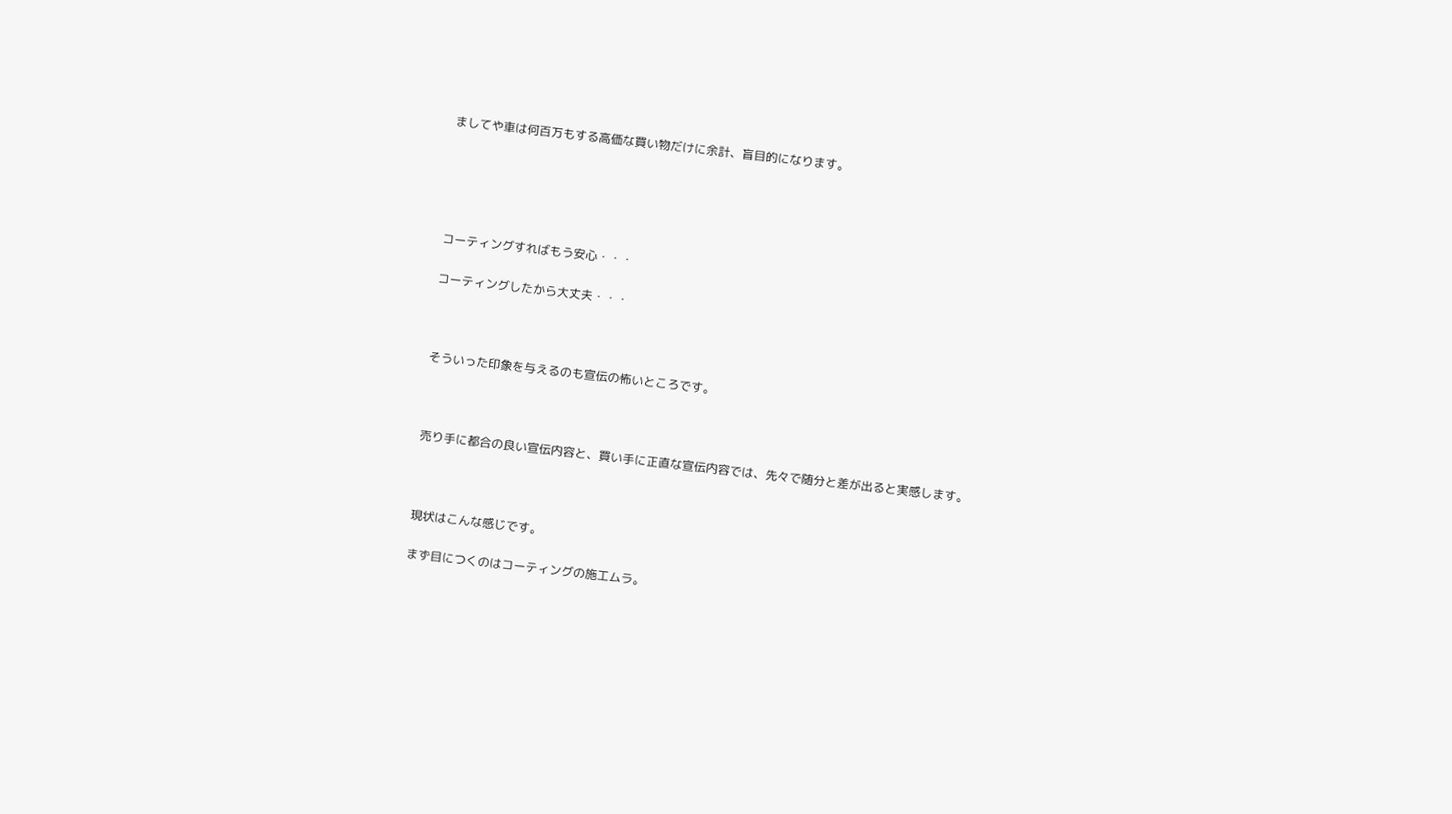ましてや車は何百万もする高価な買い物だけに余計、盲目的になります。





コーティングすればもう安心・・・

コーティングしたから大丈夫・・・



そういった印象を与えるのも宣伝の怖いところです。



売り手に都合の良い宣伝内容と、買い手に正直な宣伝内容では、先々で随分と差が出ると実感します。



現状はこんな感じです。

まず目につくのはコーティングの施工ムラ。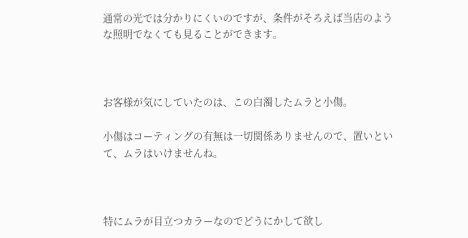通常の光では分かりにくいのですが、条件がそろえば当店のような照明でなくても見ることができます。



お客様が気にしていたのは、この白濁したムラと小傷。

小傷はコーティングの有無は一切関係ありませんので、置いといて、ムラはいけませんね。



特にムラが目立つカラーなのでどうにかして欲し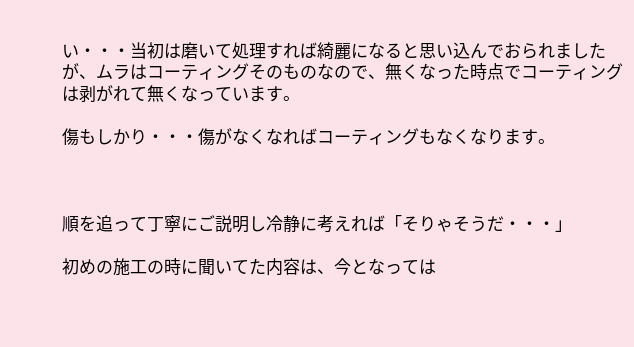い・・・当初は磨いて処理すれば綺麗になると思い込んでおられましたが、ムラはコーティングそのものなので、無くなった時点でコーティングは剥がれて無くなっています。

傷もしかり・・・傷がなくなればコーティングもなくなります。



順を追って丁寧にご説明し冷静に考えれば「そりゃそうだ・・・」

初めの施工の時に聞いてた内容は、今となっては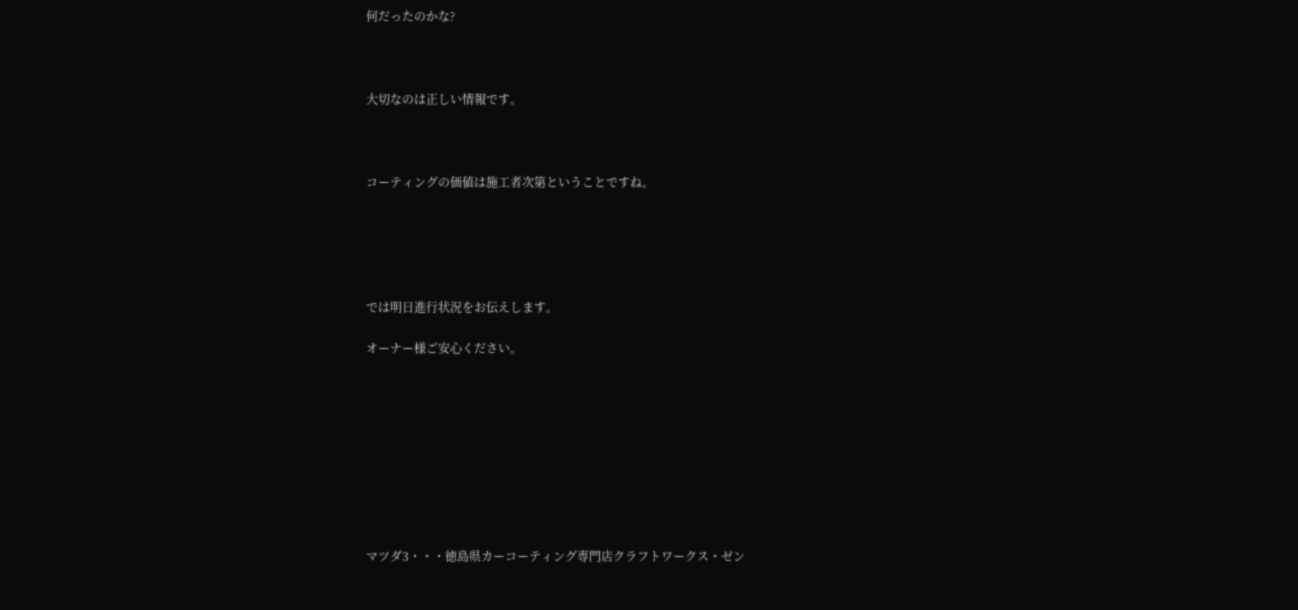何だったのかな?



大切なのは正しい情報です。



コーティングの価値は施工者次第ということですね。





では明日進行状況をお伝えします。

オーナー様ご安心ください。









マツダ3・・・徳島県カーコーティング専門店クラフトワークス・ゼン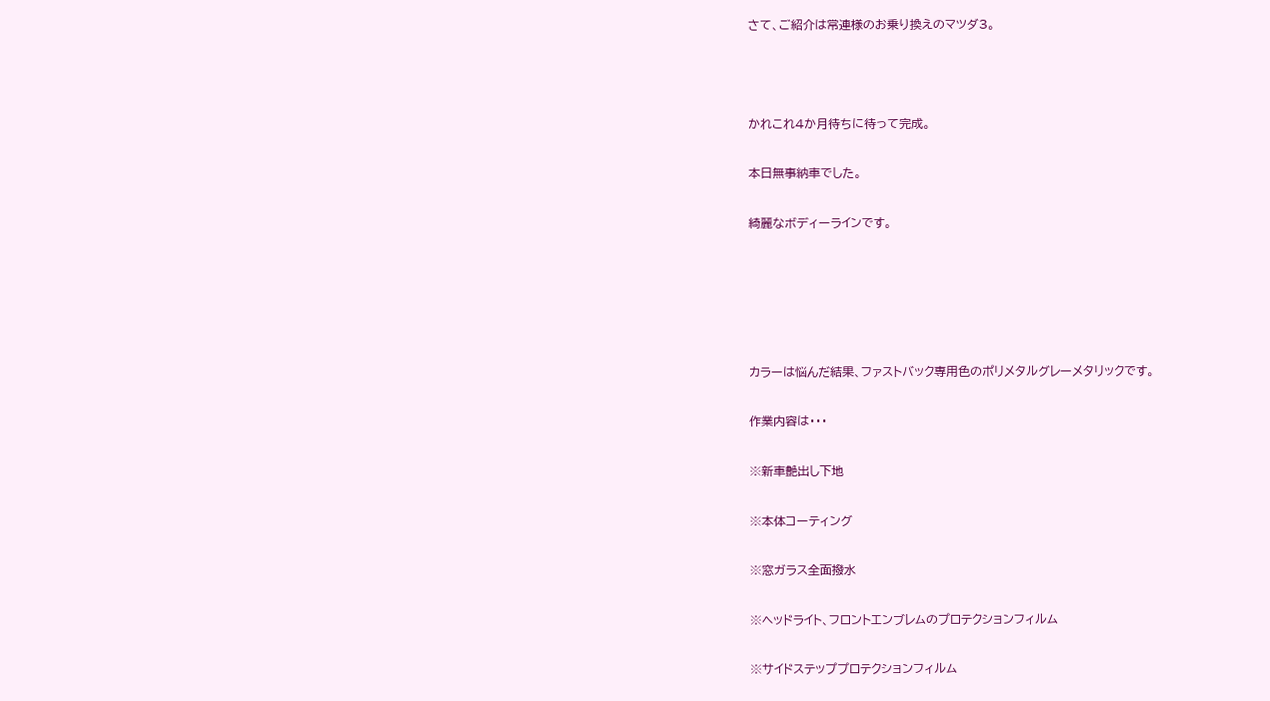さて、ご紹介は常連様のお乗り換えのマツダ3。



かれこれ4か月待ちに待って完成。

本日無事納車でした。

綺麗なボディーラインです。





カラーは悩んだ結果、ファストバック専用色のポリメタルグレーメタリックです。

作業内容は・・・

※新車艶出し下地

※本体コーティング

※窓ガラス全面撥水

※ヘッドライト、フロントエンブレムのプロテクションフィルム

※サイドステッププロテクションフィルム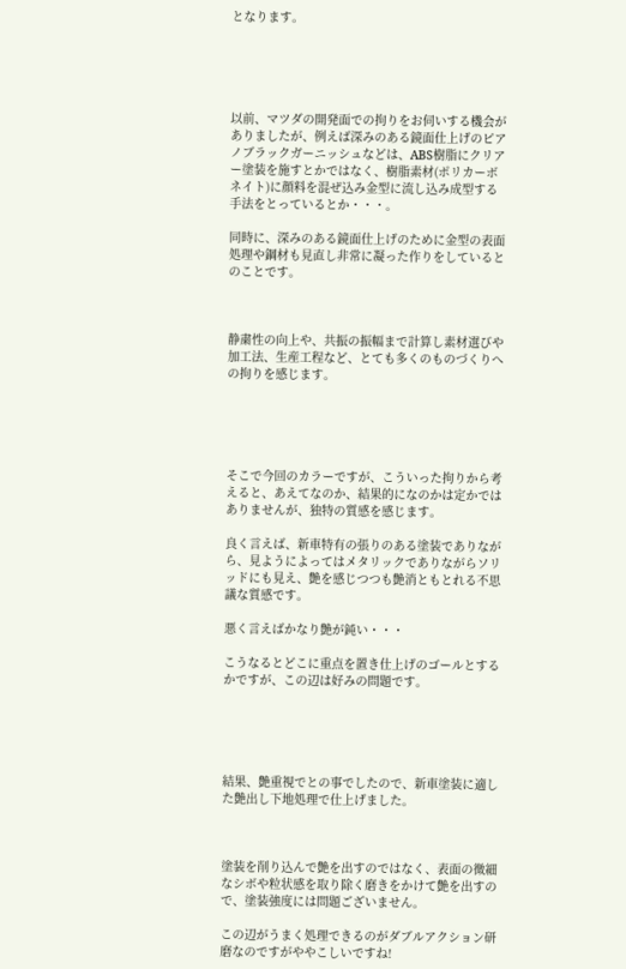となります。





以前、マツダの開発面での拘りをお伺いする機会がありましたが、例えば深みのある鏡面仕上げのピアノブラックガーニッシュなどは、ABS樹脂にクリアー塗装を施すとかではなく、樹脂素材(ポリカーボネイト)に顔料を混ぜ込み金型に流し込み成型する手法をとっているとか・・・。

同時に、深みのある鏡面仕上げのために金型の表面処理や鋼材も見直し非常に凝った作りをしているとのことです。



静粛性の向上や、共振の振幅まで計算し素材選びや加工法、生産工程など、とても多くのものづくりへの拘りを感じます。





そこで今回のカラーですが、こういった拘りから考えると、あえてなのか、結果的になのかは定かではありませんが、独特の質感を感じます。

良く言えば、新車特有の張りのある塗装でありながら、見ようによってはメタリックでありながらソリッドにも見え、艶を感じつつも艶消ともとれる不思議な質感です。

悪く言えばかなり艶が鈍い・・・

こうなるとどこに重点を置き仕上げのゴールとするかですが、この辺は好みの問題です。





結果、艶重視でとの事でしたので、新車塗装に適した艶出し下地処理で仕上げました。



塗装を削り込んで艶を出すのではなく、表面の微細なシボや粒状感を取り除く磨きをかけて艶を出すので、塗装強度には問題ございません。

この辺がうまく処理できるのがダブルアクション研磨なのですがややこしいですね!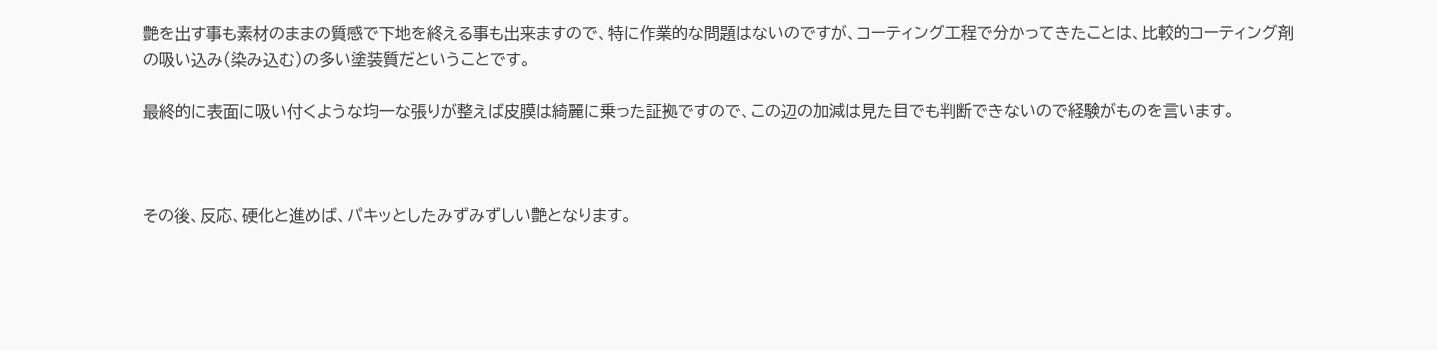艶を出す事も素材のままの質感で下地を終える事も出来ますので、特に作業的な問題はないのですが、コーティング工程で分かってきたことは、比較的コーティング剤の吸い込み(染み込む)の多い塗装質だということです。

最終的に表面に吸い付くような均一な張りが整えば皮膜は綺麗に乗った証拠ですので、この辺の加減は見た目でも判断できないので経験がものを言います。



その後、反応、硬化と進めば、パキッとしたみずみずしい艶となります。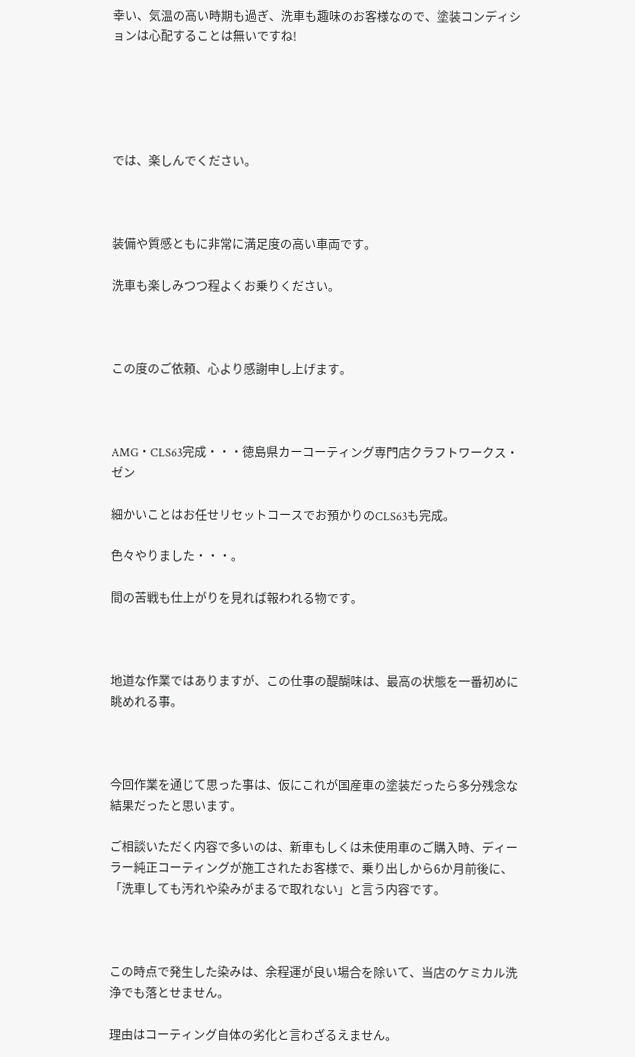幸い、気温の高い時期も過ぎ、洗車も趣味のお客様なので、塗装コンディションは心配することは無いですね!





では、楽しんでください。



装備や質感ともに非常に満足度の高い車両です。

洗車も楽しみつつ程よくお乗りください。



この度のご依頼、心より感謝申し上げます。



AMG・CLS63完成・・・徳島県カーコーティング専門店クラフトワークス・ゼン

細かいことはお任せリセットコースでお預かりのCLS63も完成。

色々やりました・・・。

間の苦戦も仕上がりを見れば報われる物です。



地道な作業ではありますが、この仕事の醍醐味は、最高の状態を一番初めに眺めれる事。



今回作業を通じて思った事は、仮にこれが国産車の塗装だったら多分残念な結果だったと思います。

ご相談いただく内容で多いのは、新車もしくは未使用車のご購入時、ディーラー純正コーティングが施工されたお客様で、乗り出しから6か月前後に、「洗車しても汚れや染みがまるで取れない」と言う内容です。



この時点で発生した染みは、余程運が良い場合を除いて、当店のケミカル洗浄でも落とせません。

理由はコーティング自体の劣化と言わざるえません。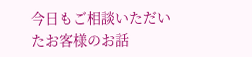今日もご相談いただいたお客様のお話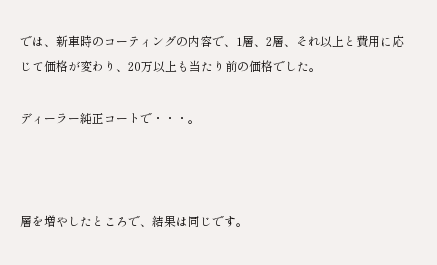では、新車時のコーティングの内容で、1層、2層、それ以上と費用に応じて価格が変わり、20万以上も当たり前の価格でした。

ディーラー純正コートで・・・。



層を増やしたところで、結果は同じです。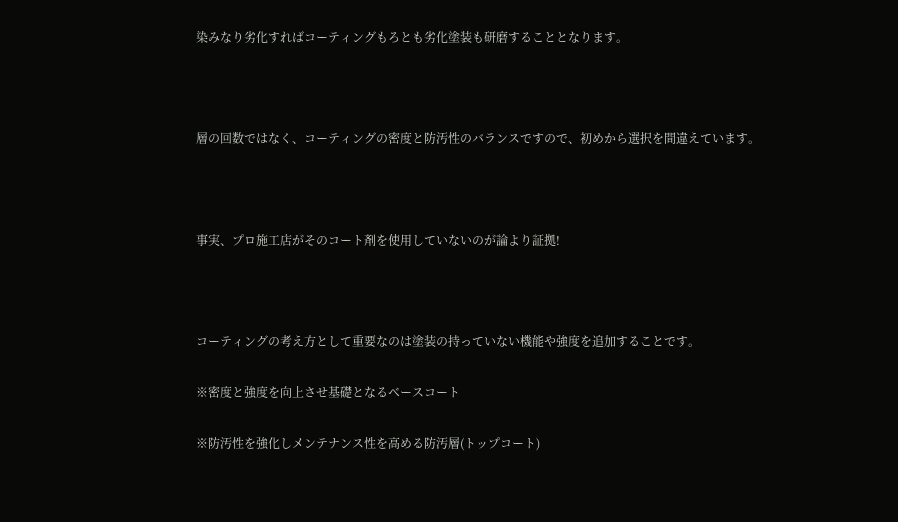染みなり劣化すればコーティングもろとも劣化塗装も研磨することとなります。



層の回数ではなく、コーティングの密度と防汚性のバランスですので、初めから選択を間違えています。



事実、プロ施工店がそのコート剤を使用していないのが論より証拠!



コーティングの考え方として重要なのは塗装の持っていない機能や強度を追加することです。

※密度と強度を向上させ基礎となるベースコート

※防汚性を強化しメンテナンス性を高める防汚層(トップコート)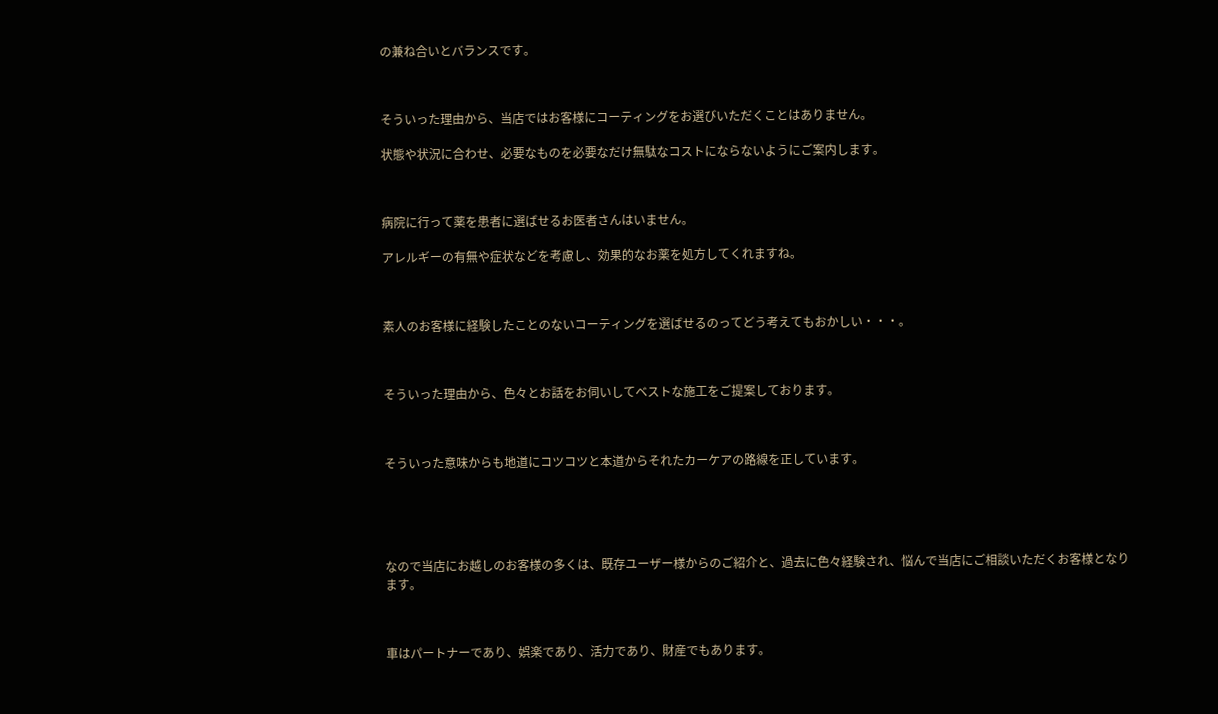の兼ね合いとバランスです。



そういった理由から、当店ではお客様にコーティングをお選びいただくことはありません。

状態や状況に合わせ、必要なものを必要なだけ無駄なコストにならないようにご案内します。



病院に行って薬を患者に選ばせるお医者さんはいません。

アレルギーの有無や症状などを考慮し、効果的なお薬を処方してくれますね。



素人のお客様に経験したことのないコーティングを選ばせるのってどう考えてもおかしい・・・。



そういった理由から、色々とお話をお伺いしてベストな施工をご提案しております。



そういった意味からも地道にコツコツと本道からそれたカーケアの路線を正しています。





なので当店にお越しのお客様の多くは、既存ユーザー様からのご紹介と、過去に色々経験され、悩んで当店にご相談いただくお客様となります。



車はパートナーであり、娯楽であり、活力であり、財産でもあります。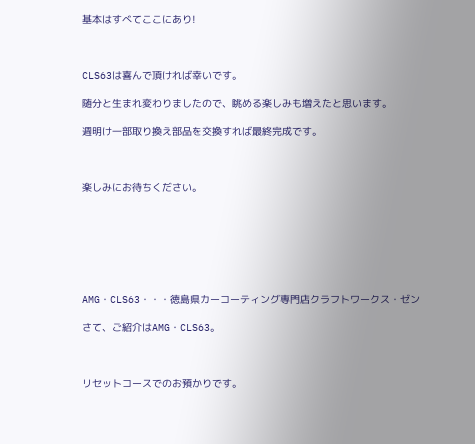基本はすべてここにあり!



CLS63は喜んで頂ければ幸いです。

随分と生まれ変わりましたので、眺める楽しみも増えたと思います。

週明け一部取り換え部品を交換すれば最終完成です。



楽しみにお待ちください。







AMG・CLS63・・・徳島県カーコーティング専門店クラフトワークス・ゼン

さて、ご紹介はAMG・CLS63。



リセットコースでのお預かりです。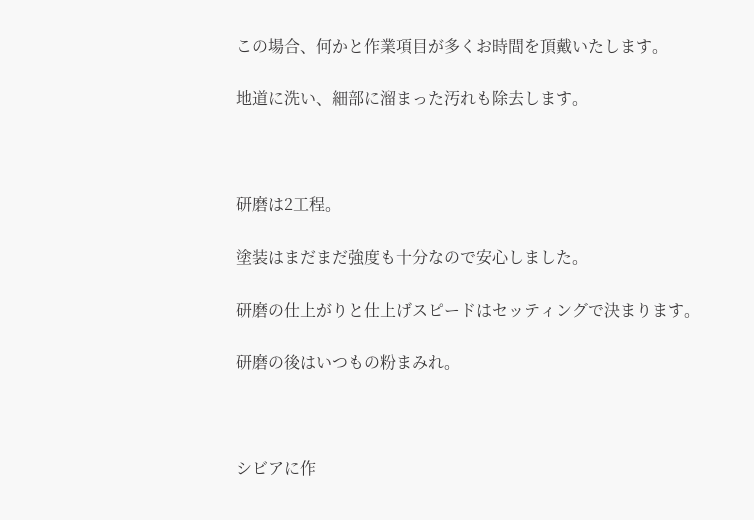この場合、何かと作業項目が多くお時間を頂戴いたします。

地道に洗い、細部に溜まった汚れも除去します。



研磨は2工程。

塗装はまだまだ強度も十分なので安心しました。

研磨の仕上がりと仕上げスピードはセッティングで決まります。

研磨の後はいつもの粉まみれ。



シビアに作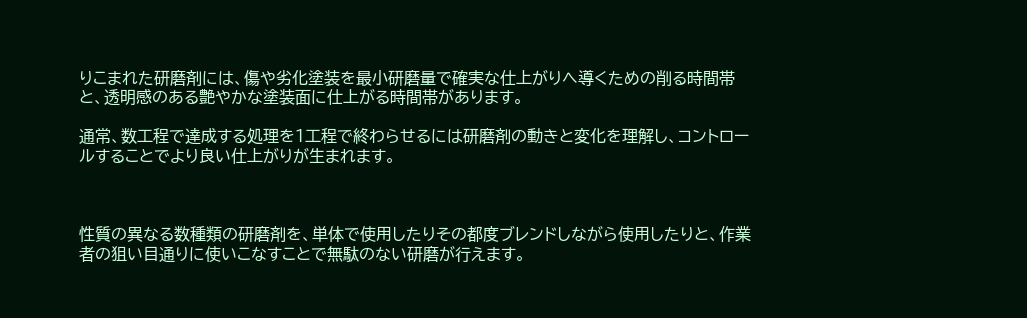りこまれた研磨剤には、傷や劣化塗装を最小研磨量で確実な仕上がりへ導くための削る時間帯と、透明感のある艶やかな塗装面に仕上がる時間帯があります。

通常、数工程で達成する処理を1工程で終わらせるには研磨剤の動きと変化を理解し、コントロールすることでより良い仕上がりが生まれます。



性質の異なる数種類の研磨剤を、単体で使用したりその都度ブレンドしながら使用したりと、作業者の狙い目通りに使いこなすことで無駄のない研磨が行えます。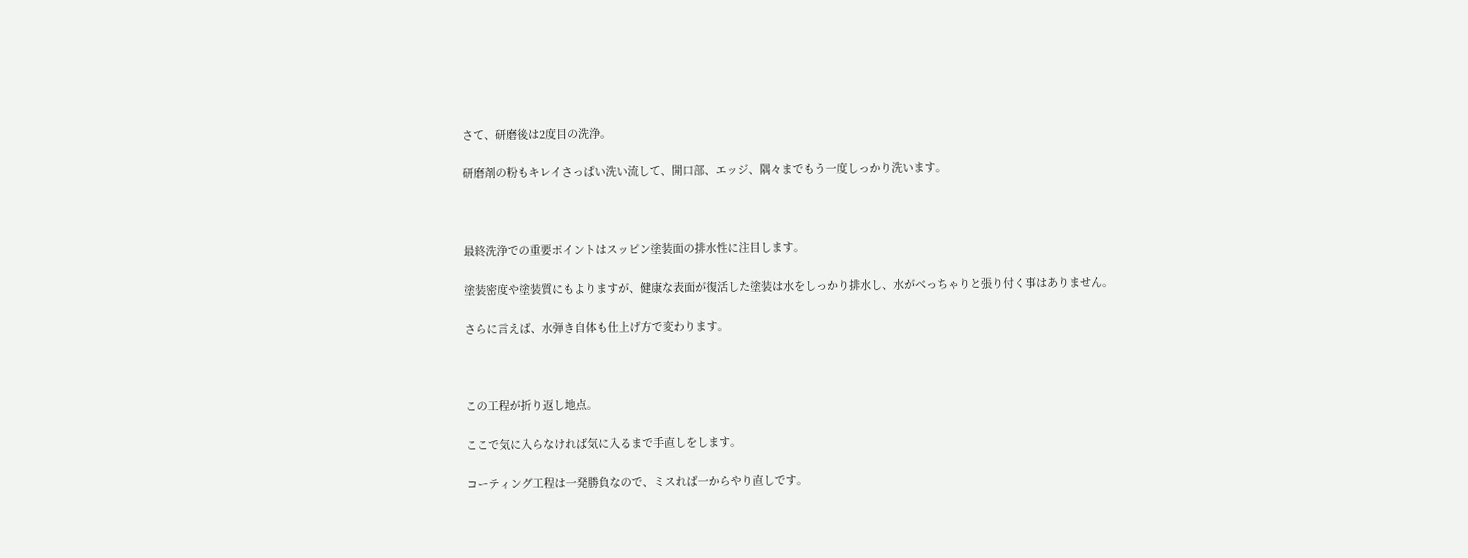さて、研磨後は2度目の洗浄。

研磨剤の粉もキレイさっぱい洗い流して、開口部、エッジ、隅々までもう一度しっかり洗います。



最終洗浄での重要ポイントはスッピン塗装面の排水性に注目します。

塗装密度や塗装質にもよりますが、健康な表面が復活した塗装は水をしっかり排水し、水がべっちゃりと張り付く事はありません。

さらに言えば、水弾き自体も仕上げ方で変わります。



この工程が折り返し地点。

ここで気に入らなければ気に入るまで手直しをします。

コーティング工程は一発勝負なので、ミスれば一からやり直しです。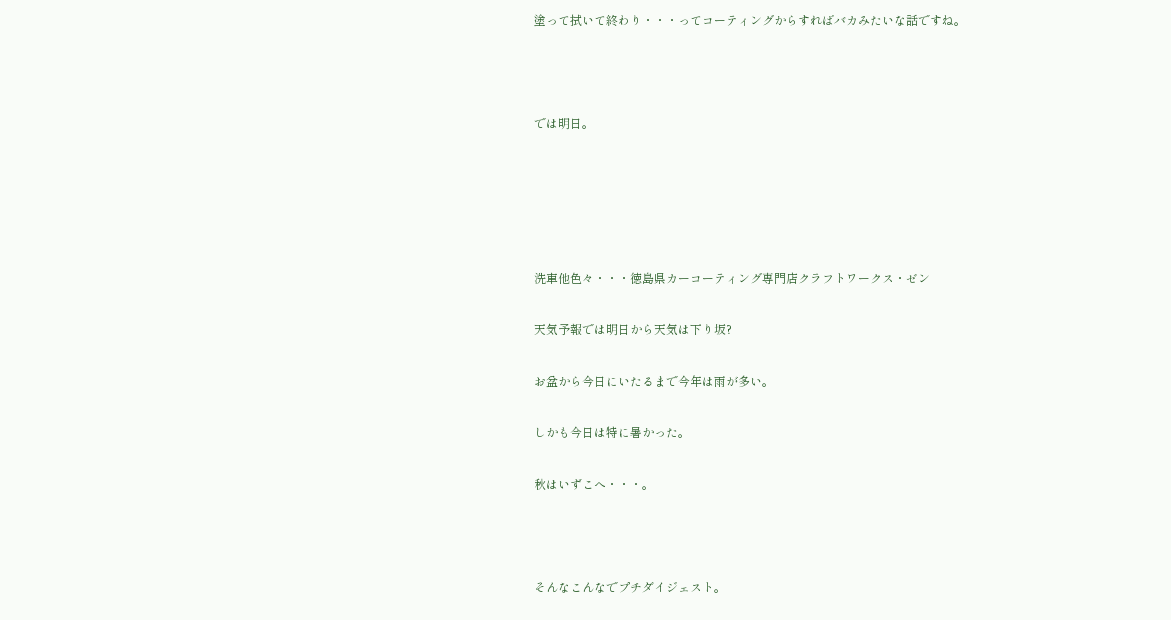塗って拭いて終わり・・・ってコーティングからすればバカみたいな話ですね。



では明日。





洗車他色々・・・徳島県カーコーティング専門店クラフトワークス・ゼン

天気予報では明日から天気は下り坂?

お盆から今日にいたるまで今年は雨が多い。

しかも今日は特に暑かった。

秋はいずこへ・・・。



そんなこんなでプチダイジェスト。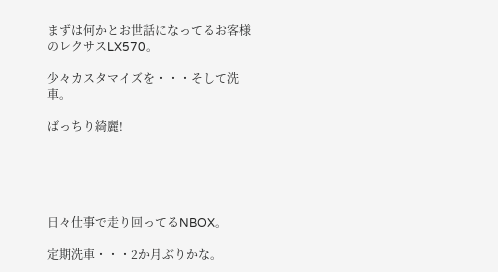まずは何かとお世話になってるお客様のレクサスLX570。

少々カスタマイズを・・・そして洗車。

ばっちり綺麗!





日々仕事で走り回ってるNBOX。

定期洗車・・・2か月ぶりかな。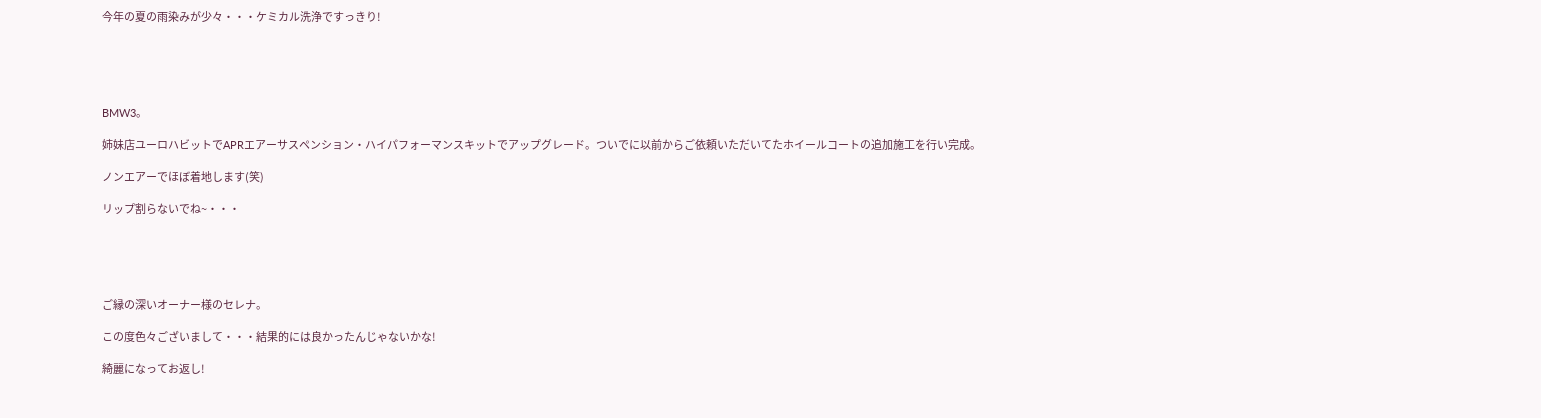今年の夏の雨染みが少々・・・ケミカル洗浄ですっきり!





BMW3。

姉妹店ユーロハビットでAPRエアーサスペンション・ハイパフォーマンスキットでアップグレード。ついでに以前からご依頼いただいてたホイールコートの追加施工を行い完成。

ノンエアーでほぼ着地します(笑)

リップ割らないでね~・・・





ご縁の深いオーナー様のセレナ。

この度色々ございまして・・・結果的には良かったんじゃないかな!

綺麗になってお返し!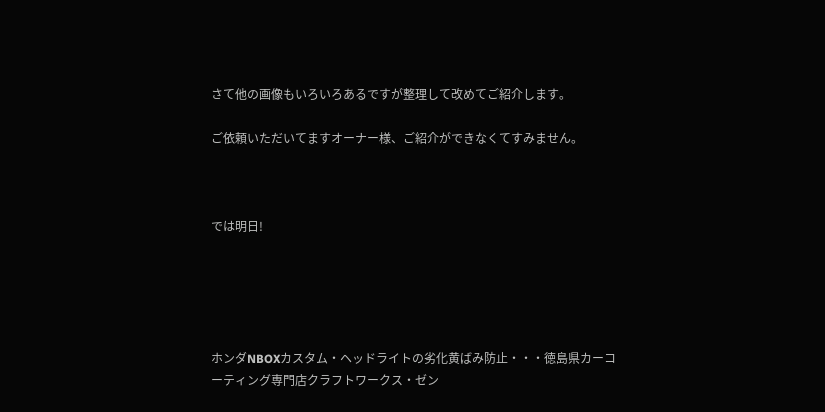さて他の画像もいろいろあるですが整理して改めてご紹介します。

ご依頼いただいてますオーナー様、ご紹介ができなくてすみません。



では明日!





ホンダNBOXカスタム・ヘッドライトの劣化黄ばみ防止・・・徳島県カーコーティング専門店クラフトワークス・ゼン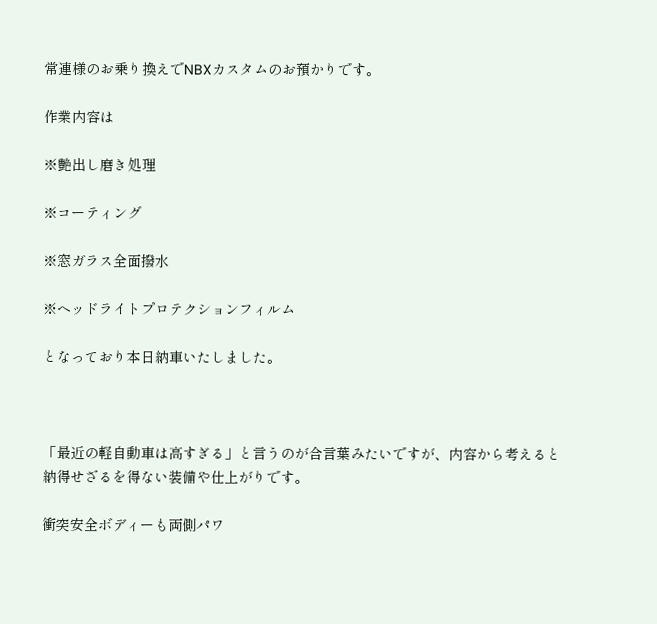常連様のお乗り換えでNBXカスタムのお預かりです。

作業内容は

※艶出し磨き処理

※コーティング

※窓ガラス全面撥水

※ヘッドライトプロテクションフィルム

となっており本日納車いたしました。



「最近の軽自動車は高すぎる」と言うのが合言葉みたいですが、内容から考えると納得せざるを得ない装備や仕上がりです。

衝突安全ボディーも両側パワ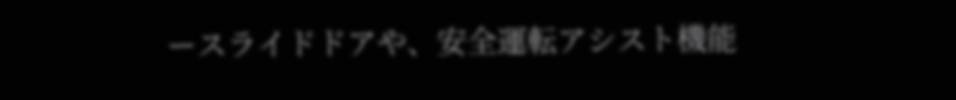ースライドドアや、安全運転アシスト機能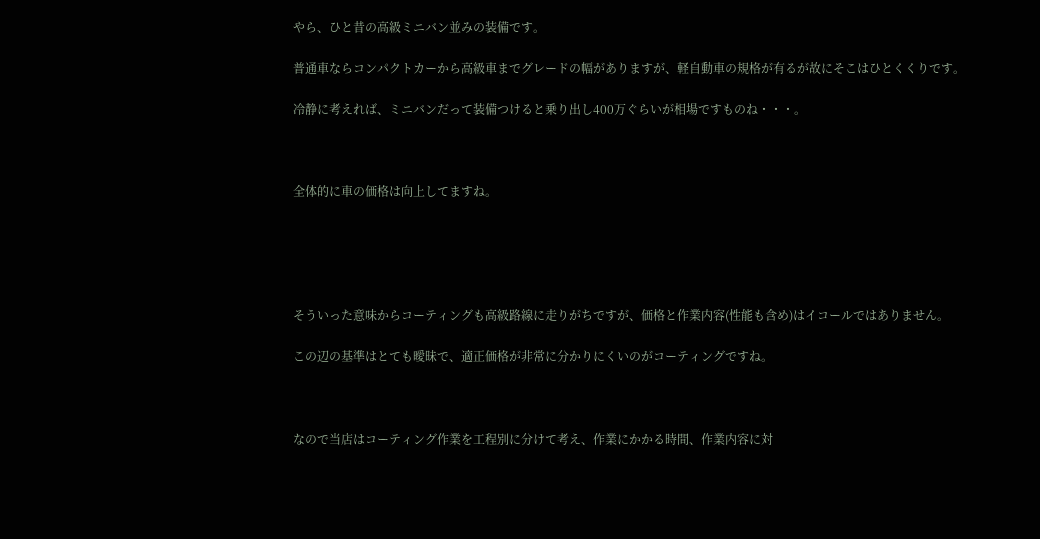やら、ひと昔の高級ミニバン並みの装備です。

普通車ならコンパクトカーから高級車までグレードの幅がありますが、軽自動車の規格が有るが故にそこはひとくくりです。

冷静に考えれば、ミニバンだって装備つけると乗り出し400万ぐらいが相場ですものね・・・。



全体的に車の価格は向上してますね。





そういった意味からコーティングも高級路線に走りがちですが、価格と作業内容(性能も含め)はイコールではありません。

この辺の基準はとても曖昧で、適正価格が非常に分かりにくいのがコーティングですね。



なので当店はコーティング作業を工程別に分けて考え、作業にかかる時間、作業内容に対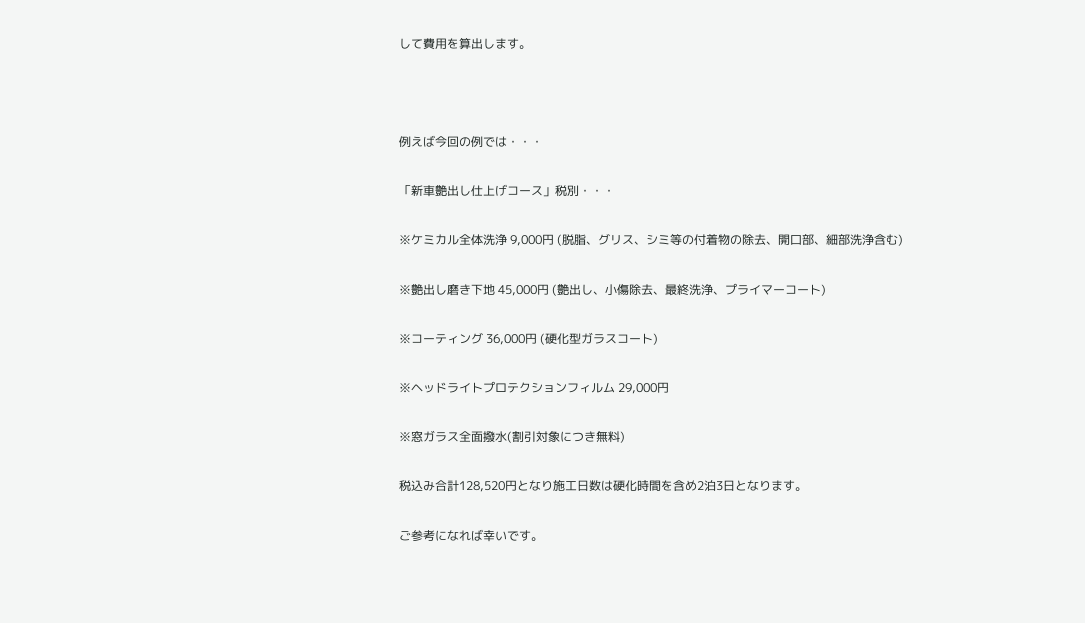して費用を算出します。



例えば今回の例では・・・

「新車艶出し仕上げコース」税別・・・

※ケミカル全体洗浄 9,000円 (脱脂、グリス、シミ等の付着物の除去、開口部、細部洗浄含む)

※艶出し磨き下地 45,000円 (艶出し、小傷除去、最終洗浄、プライマーコート)

※コーティング 36,000円 (硬化型ガラスコート)

※ヘッドライトプロテクションフィルム 29,000円

※窓ガラス全面撥水(割引対象につき無料)

税込み合計128,520円となり施工日数は硬化時間を含め2泊3日となります。

ご参考になれば幸いです。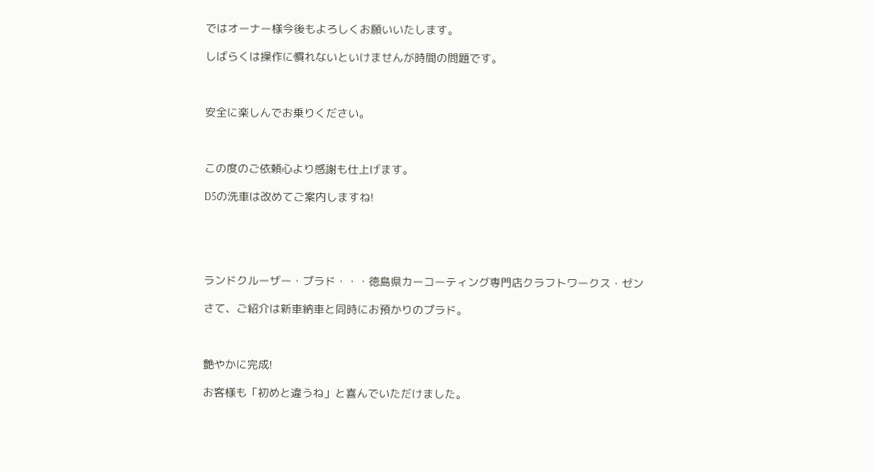ではオーナー様今後もよろしくお願いいたします。

しばらくは操作に慣れないといけませんが時間の問題です。



安全に楽しんでお乗りください。



この度のご依頼心より感謝も仕上げます。

D5の洗車は改めてご案内しますね!





ランドクルーザー・プラド・・・徳島県カーコーティング専門店クラフトワークス・ゼン

さて、ご紹介は新車納車と同時にお預かりのプラド。



艶やかに完成!

お客様も「初めと違うね」と喜んでいただけました。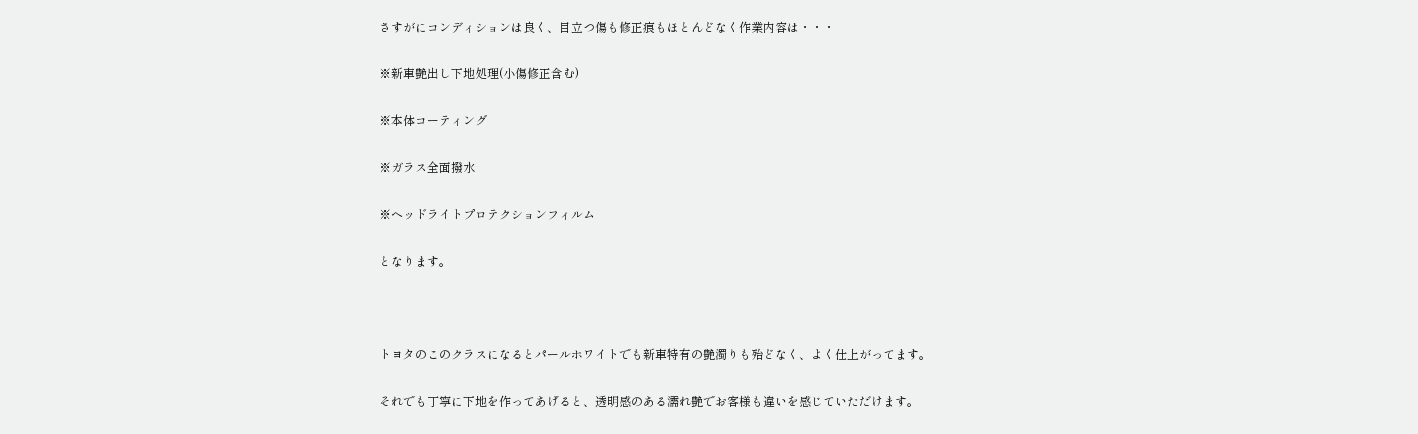さすがにコンディションは良く、目立つ傷も修正痕もほとんどなく作業内容は・・・

※新車艶出し下地処理(小傷修正含む)

※本体コーティング

※ガラス全面撥水

※ヘッドライトプロテクションフィルム

となります。



トヨタのこのクラスになるとパールホワイトでも新車特有の艶濁りも殆どなく、よく仕上がってます。

それでも丁寧に下地を作ってあげると、透明感のある濡れ艶でお客様も違いを感じていただけます。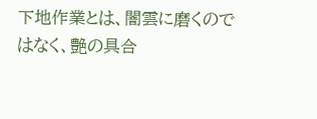下地作業とは、闇雲に磨くのではなく、艶の具合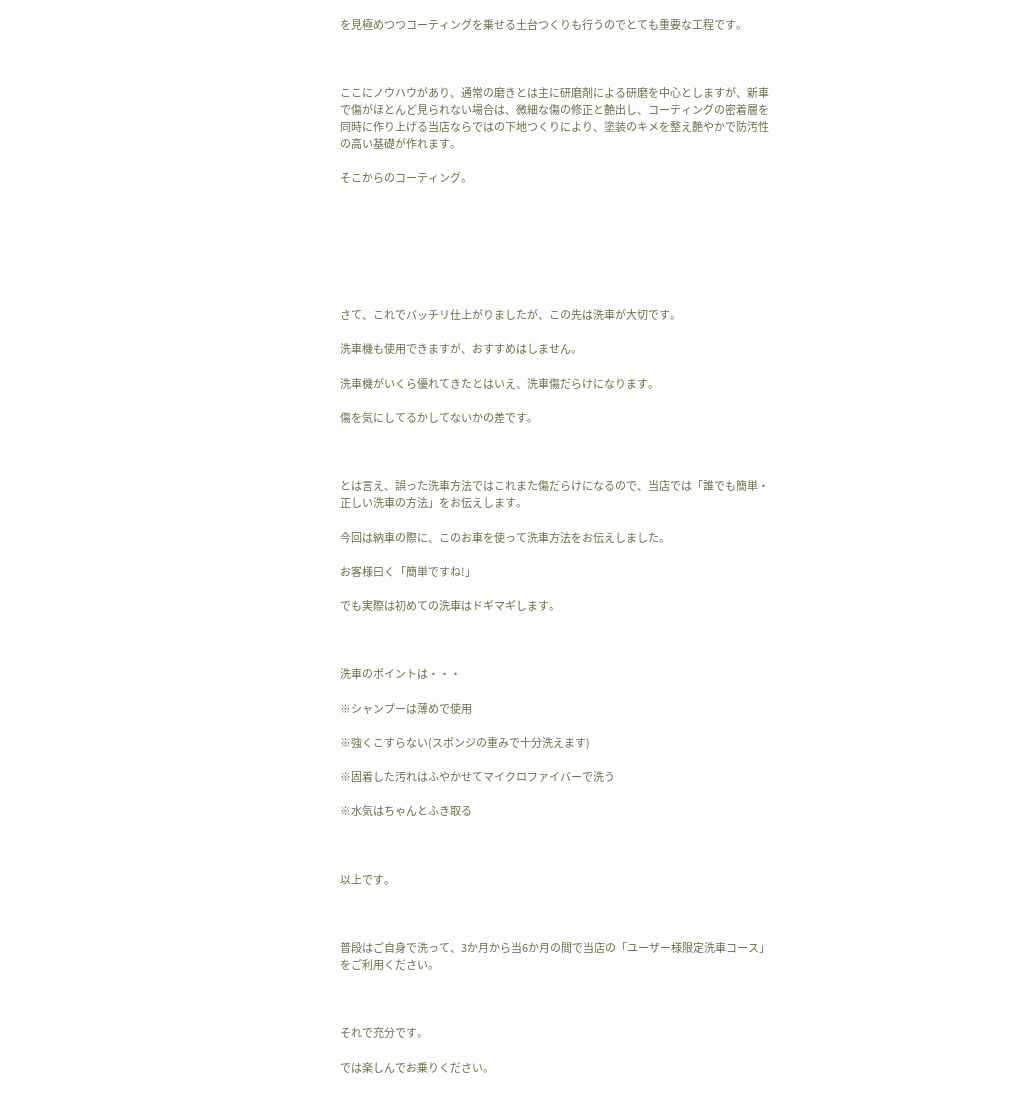を見極めつつコーティングを乗せる土台つくりも行うのでとても重要な工程です。



ここにノウハウがあり、通常の磨きとは主に研磨剤による研磨を中心としますが、新車で傷がほとんど見られない場合は、微細な傷の修正と艶出し、コーティングの密着層を同時に作り上げる当店ならではの下地つくりにより、塗装のキメを整え艶やかで防汚性の高い基礎が作れます。

そこからのコーティング。







さて、これでバッチリ仕上がりましたが、この先は洗車が大切です。

洗車機も使用できますが、おすすめはしません。

洗車機がいくら優れてきたとはいえ、洗車傷だらけになります。

傷を気にしてるかしてないかの差です。



とは言え、誤った洗車方法ではこれまた傷だらけになるので、当店では「誰でも簡単・正しい洗車の方法」をお伝えします。

今回は納車の際に、このお車を使って洗車方法をお伝えしました。

お客様曰く「簡単ですね!」

でも実際は初めての洗車はドギマギします。



洗車のポイントは・・・

※シャンプーは薄めで使用

※強くこすらない(スポンジの重みで十分洗えます)

※固着した汚れはふやかせてマイクロファイバーで洗う

※水気はちゃんとふき取る



以上です。



普段はご自身で洗って、3か月から当6か月の間で当店の「ユーザー様限定洗車コース」をご利用ください。



それで充分です。

では楽しんでお乗りください。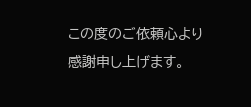この度のご依頼心より感謝申し上げます。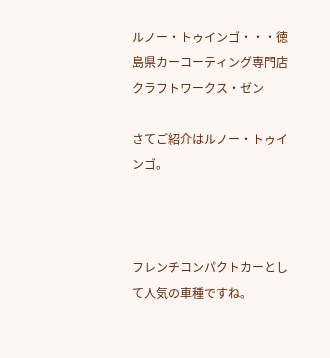ルノー・トゥインゴ・・・徳島県カーコーティング専門店クラフトワークス・ゼン

さてご紹介はルノー・トゥインゴ。



フレンチコンパクトカーとして人気の車種ですね。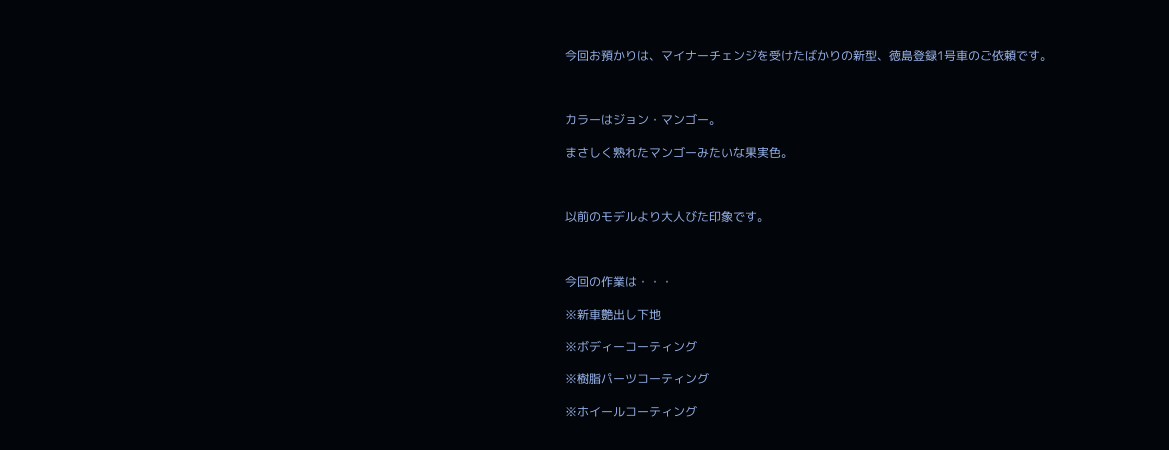今回お預かりは、マイナーチェンジを受けたばかりの新型、徳島登録1号車のご依頼です。



カラーはジョン・マンゴー。

まさしく熟れたマンゴーみたいな果実色。



以前のモデルより大人びた印象です。



今回の作業は・・・

※新車艶出し下地

※ボディーコーティング

※樹脂パーツコーティング

※ホイールコーティング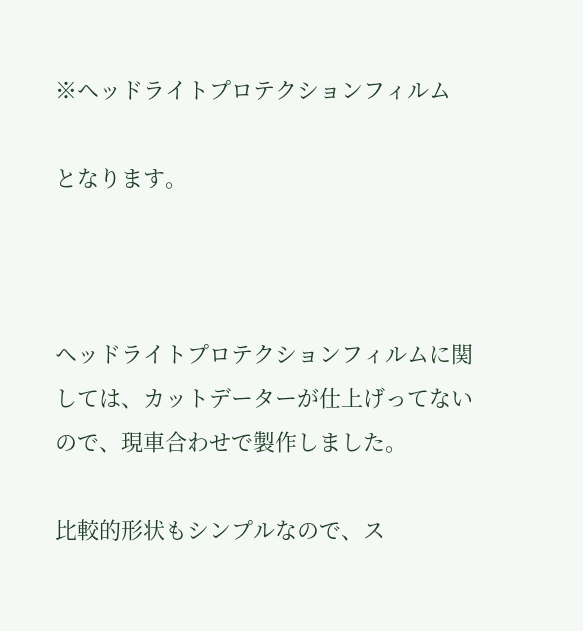※ヘッドライトプロテクションフィルム

となります。



ヘッドライトプロテクションフィルムに関しては、カットデーターが仕上げってないので、現車合わせで製作しました。

比較的形状もシンプルなので、ス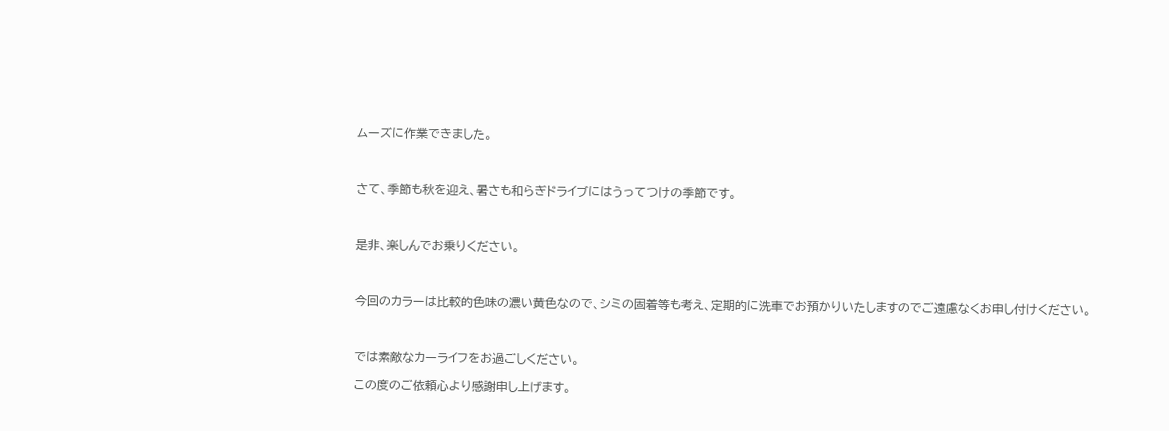ムーズに作業できました。



さて、季節も秋を迎え、暑さも和らぎドライブにはうってつけの季節です。



是非、楽しんでお乗りください。



今回のカラーは比較的色味の濃い黄色なので、シミの固着等も考え、定期的に洗車でお預かりいたしますのでご遠慮なくお申し付けください。



では素敵なカーライフをお過ごしください。

この度のご依頼心より感謝申し上げます。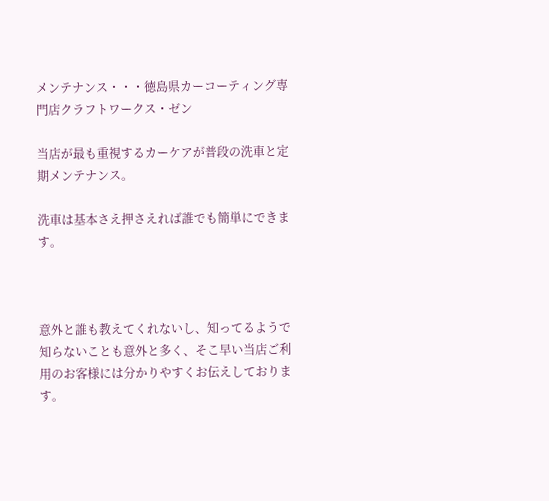メンテナンス・・・徳島県カーコーティング専門店クラフトワークス・ゼン

当店が最も重視するカーケアが普段の洗車と定期メンテナンス。

洗車は基本さえ押さえれば誰でも簡単にできます。



意外と誰も教えてくれないし、知ってるようで知らないことも意外と多く、そこ早い当店ご利用のお客様には分かりやすくお伝えしております。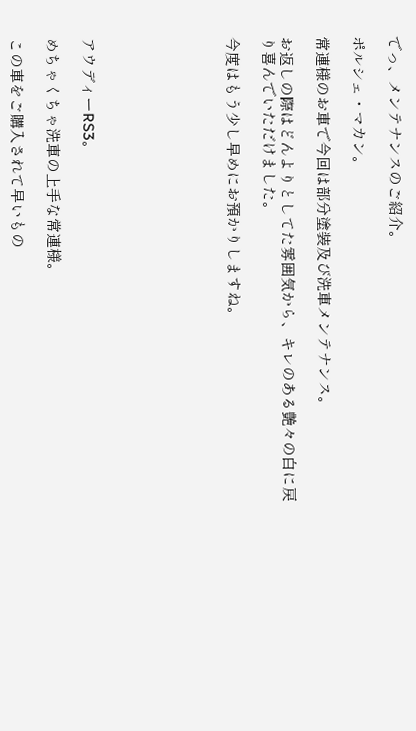でっ、メンテナンスのご紹介。

ポルシェ・マカン。

常連様のお車で今回は部分塗装及び洗車メンテナンス。

お返しの際はどんよりとしてた雰囲気から、キレのある艶々の白に戻り喜んでいただけました。

今度はもう少し早めにお預かりしますね。







アウディーRS3。

めちゃくちゃ洗車の上手な常連様。

この車をご購入されて早いもの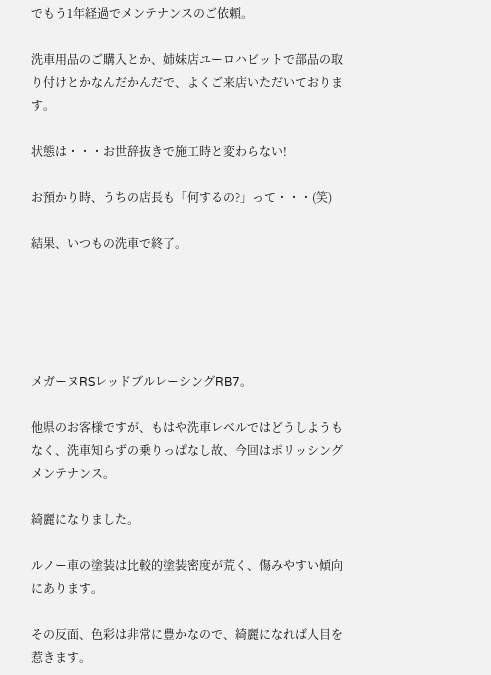でもう1年経過でメンテナンスのご依頼。

洗車用品のご購入とか、姉妹店ユーロハビットで部品の取り付けとかなんだかんだで、よくご来店いただいております。

状態は・・・お世辞抜きで施工時と変わらない!

お預かり時、うちの店長も「何するの?」って・・・(笑)

結果、いつもの洗車で終了。





メガーヌRSレッドブルレーシングRB7。

他県のお客様ですが、もはや洗車レベルではどうしようもなく、洗車知らずの乗りっぱなし故、今回はポリッシングメンテナンス。

綺麗になりました。

ルノー車の塗装は比較的塗装密度が荒く、傷みやすい傾向にあります。

その反面、色彩は非常に豊かなので、綺麗になれば人目を惹きます。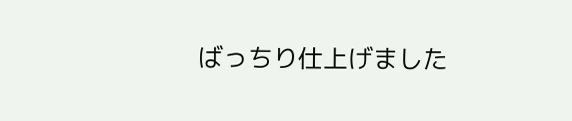ばっちり仕上げました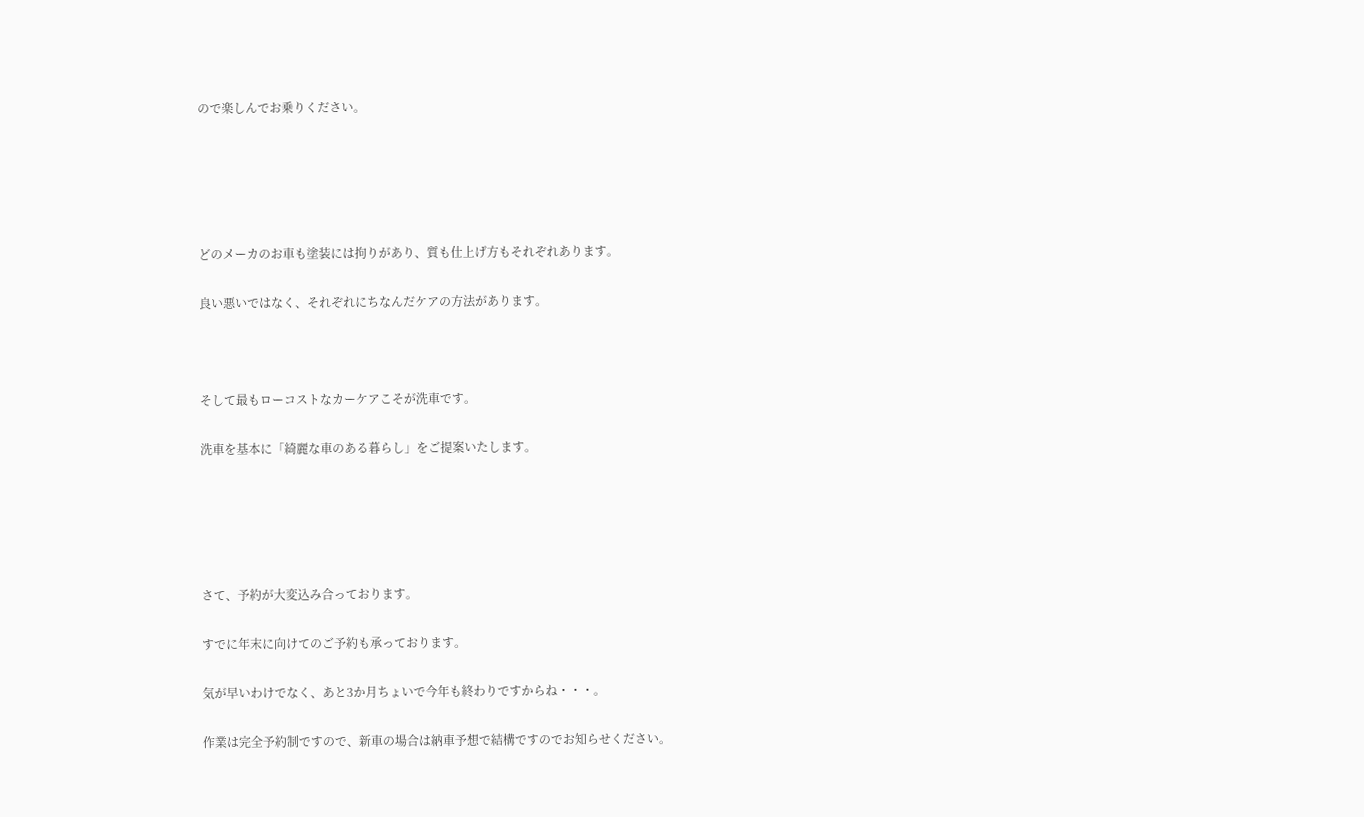ので楽しんでお乗りください。





どのメーカのお車も塗装には拘りがあり、質も仕上げ方もそれぞれあります。

良い悪いではなく、それぞれにちなんだケアの方法があります。



そして最もローコストなカーケアこそが洗車です。

洗車を基本に「綺麗な車のある暮らし」をご提案いたします。





さて、予約が大変込み合っております。

すでに年末に向けてのご予約も承っております。

気が早いわけでなく、あと3か月ちょいで今年も終わりですからね・・・。

作業は完全予約制ですので、新車の場合は納車予想で結構ですのでお知らせください。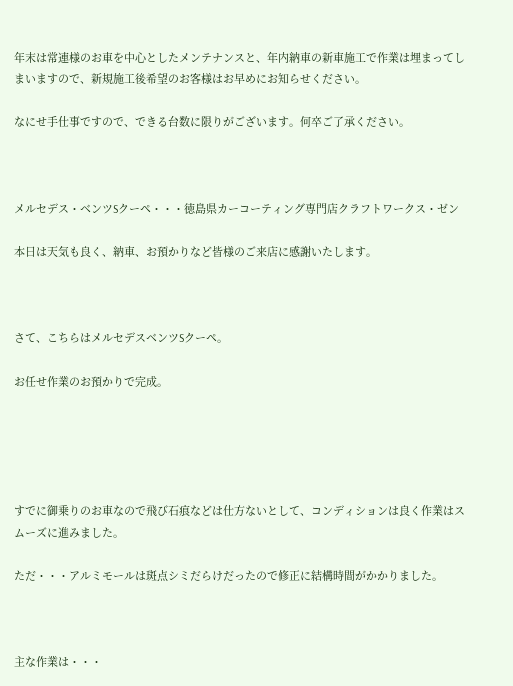年末は常連様のお車を中心としたメンテナンスと、年内納車の新車施工で作業は埋まってしまいますので、新規施工後希望のお客様はお早めにお知らせください。

なにせ手仕事ですので、できる台数に限りがございます。何卒ご了承ください。



メルセデス・ベンツSクーペ・・・徳島県カーコーティング専門店クラフトワークス・ゼン

本日は天気も良く、納車、お預かりなど皆様のご来店に感謝いたします。



さて、こちらはメルセデスベンツSクーペ。

お任せ作業のお預かりで完成。





すでに御乗りのお車なので飛び石痕などは仕方ないとして、コンディションは良く作業はスムーズに進みました。

ただ・・・アルミモールは斑点シミだらけだったので修正に結構時間がかかりました。



主な作業は・・・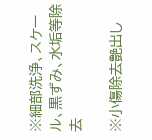※細部洗浄、スケール、黒ずみ、水垢等除去

※小傷除去艶出し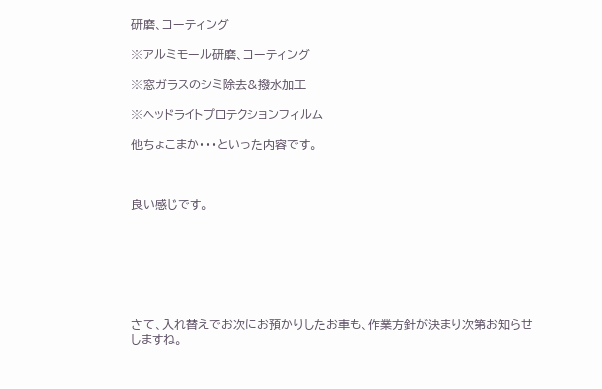研磨、コーティング

※アルミモール研磨、コーティング

※窓ガラスのシミ除去&撥水加工

※ヘッドライトプロテクションフィルム

他ちょこまか・・・といった内容です。



良い感じです。







さて、入れ替えでお次にお預かりしたお車も、作業方針が決まり次第お知らせしますね。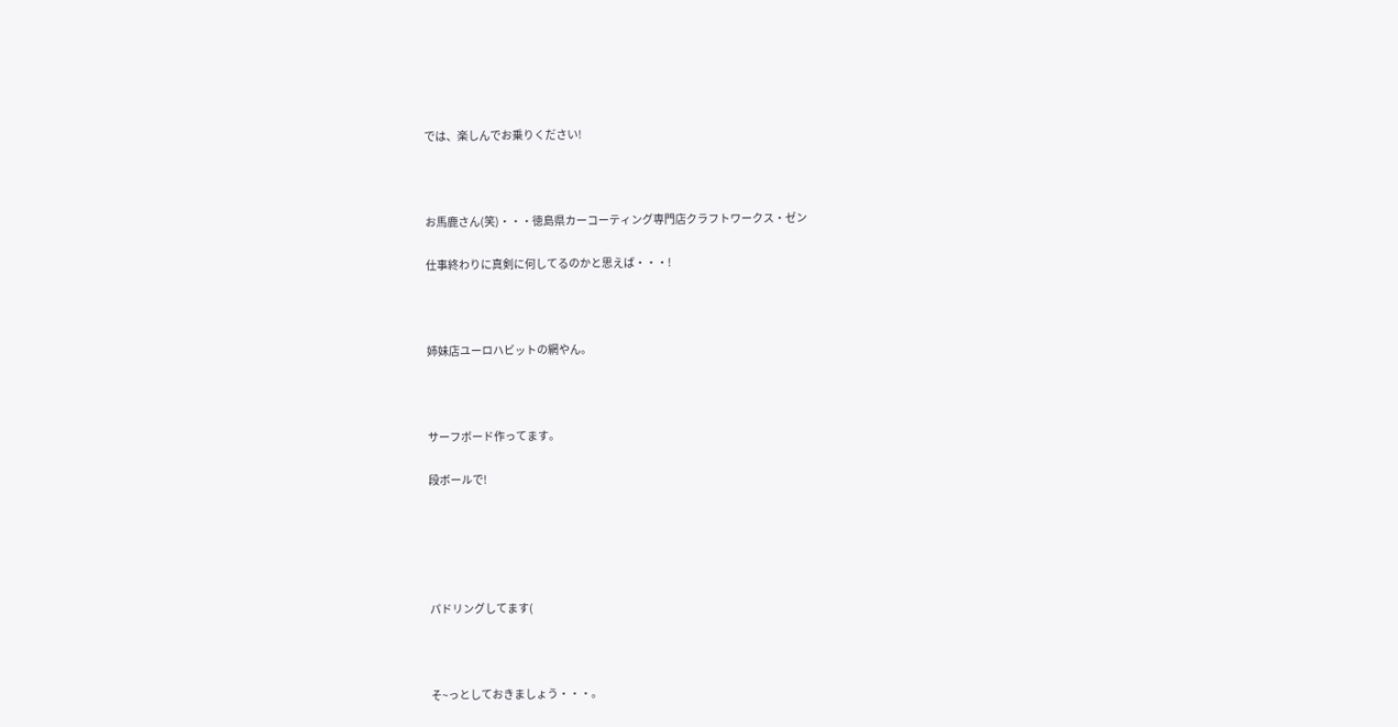では、楽しんでお乗りください!



お馬鹿さん(笑)・・・徳島県カーコーティング専門店クラフトワークス・ゼン

仕事終わりに真剣に何してるのかと思えば・・・!



姉妹店ユーロハビットの網やん。



サーフボード作ってます。

段ボールで!





パドリングしてます(



そ~っとしておきましょう・・・。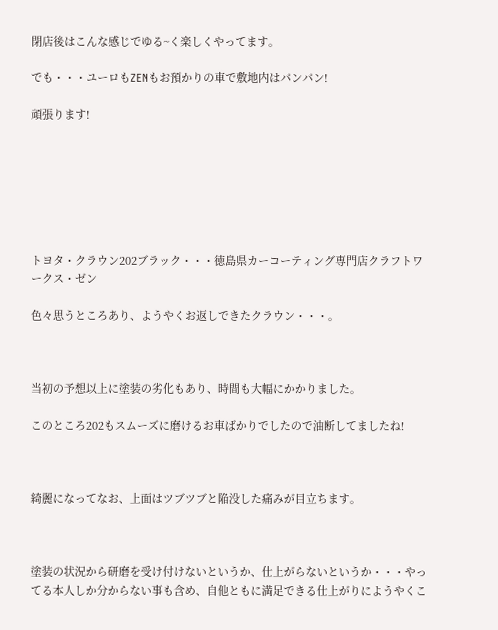閉店後はこんな感じでゆる~く楽しくやってます。

でも・・・ユーロもZENもお預かりの車で敷地内はパンパン!

頑張ります!







トヨタ・クラウン202ブラック・・・徳島県カーコーティング専門店クラフトワークス・ゼン

色々思うところあり、ようやくお返しできたクラウン・・・。



当初の予想以上に塗装の劣化もあり、時間も大幅にかかりました。

このところ202もスムーズに磨けるお車ばかりでしたので油断してましたね!



綺麗になってなお、上面はツブツブと陥没した痛みが目立ちます。



塗装の状況から研磨を受け付けないというか、仕上がらないというか・・・やってる本人しか分からない事も含め、自他ともに満足できる仕上がりにようやくこ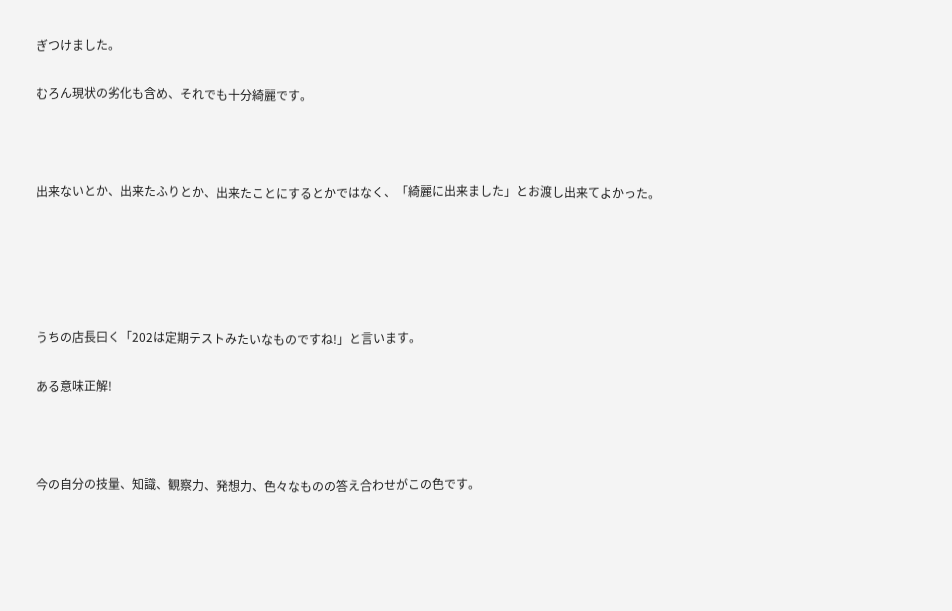ぎつけました。

むろん現状の劣化も含め、それでも十分綺麗です。



出来ないとか、出来たふりとか、出来たことにするとかではなく、「綺麗に出来ました」とお渡し出来てよかった。





うちの店長曰く「202は定期テストみたいなものですね!」と言います。

ある意味正解!



今の自分の技量、知識、観察力、発想力、色々なものの答え合わせがこの色です。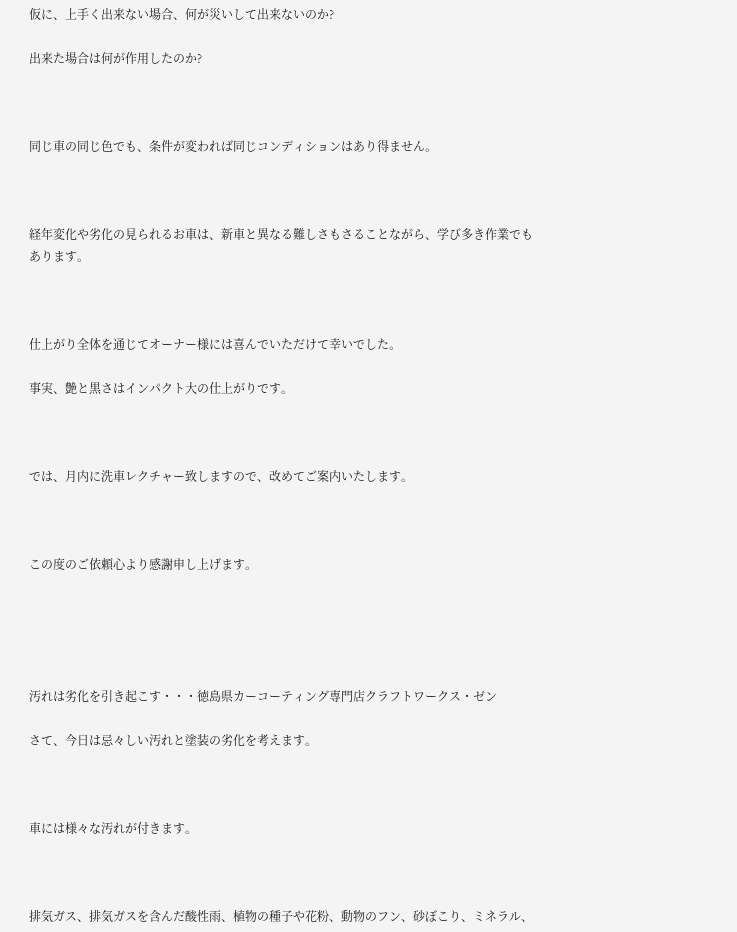仮に、上手く出来ない場合、何が災いして出来ないのか?

出来た場合は何が作用したのか?



同じ車の同じ色でも、条件が変われば同じコンディションはあり得ません。



経年変化や劣化の見られるお車は、新車と異なる難しさもさることながら、学び多き作業でもあります。



仕上がり全体を通じてオーナー様には喜んでいただけて幸いでした。

事実、艶と黒さはインパクト大の仕上がりです。



では、月内に洗車レクチャー致しますので、改めてご案内いたします。



この度のご依頼心より感謝申し上げます。





汚れは劣化を引き起こす・・・徳島県カーコーティング専門店クラフトワークス・ゼン

さて、今日は忌々しい汚れと塗装の劣化を考えます。



車には様々な汚れが付きます。



排気ガス、排気ガスを含んだ酸性雨、植物の種子や花粉、動物のフン、砂ぼこり、ミネラル、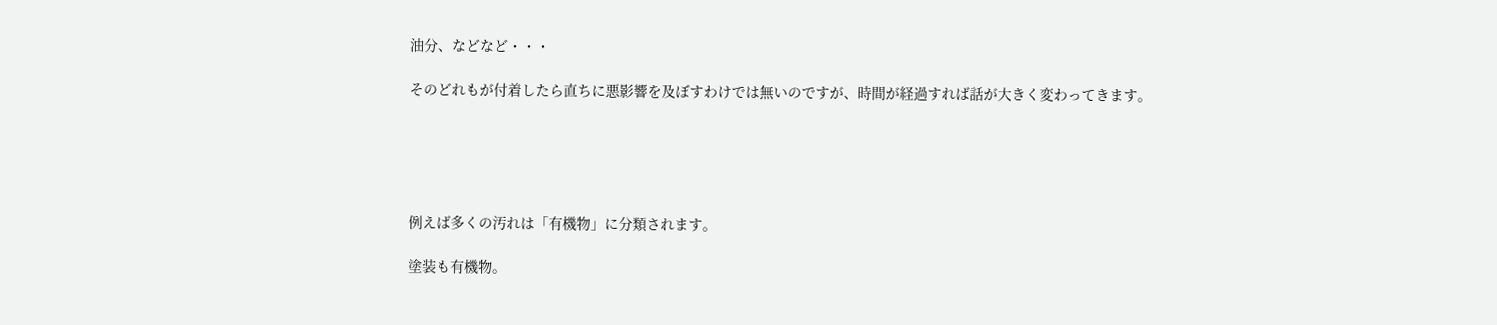油分、などなど・・・

そのどれもが付着したら直ちに悪影響を及ぼすわけでは無いのですが、時間が経過すれば話が大きく変わってきます。





例えば多くの汚れは「有機物」に分類されます。

塗装も有機物。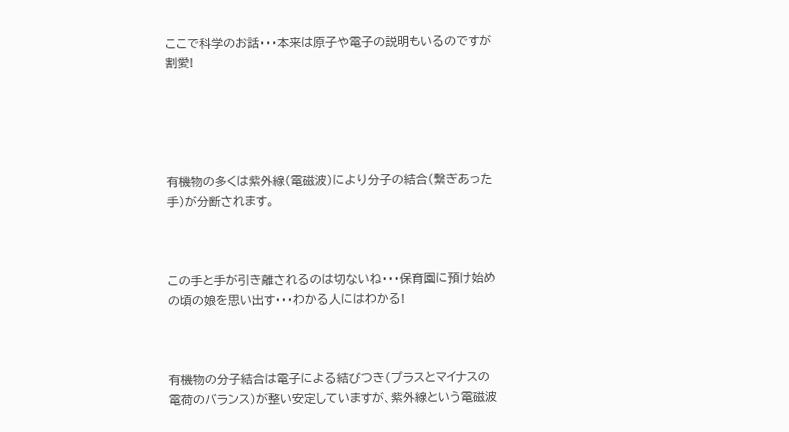ここで科学のお話・・・本来は原子や電子の説明もいるのですが割愛!





有機物の多くは紫外線(電磁波)により分子の結合(繋ぎあった手)が分断されます。



この手と手が引き離されるのは切ないね・・・保育園に預け始めの頃の娘を思い出す・・・わかる人にはわかる!



有機物の分子結合は電子による結びつき(プラスとマイナスの電荷のバランス)が整い安定していますが、紫外線という電磁波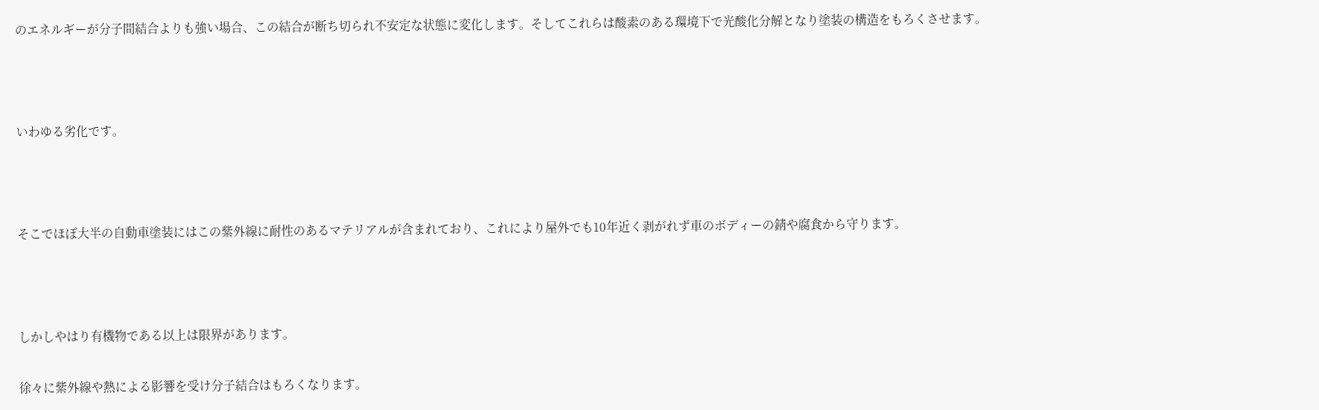のエネルギーが分子間結合よりも強い場合、この結合が断ち切られ不安定な状態に変化します。そしてこれらは酸素のある環境下で光酸化分解となり塗装の構造をもろくさせます。



いわゆる劣化です。



そこでほぼ大半の自動車塗装にはこの紫外線に耐性のあるマテリアルが含まれており、これにより屋外でも10年近く剥がれず車のボディーの錆や腐食から守ります。



しかしやはり有機物である以上は限界があります。

徐々に紫外線や熱による影響を受け分子結合はもろくなります。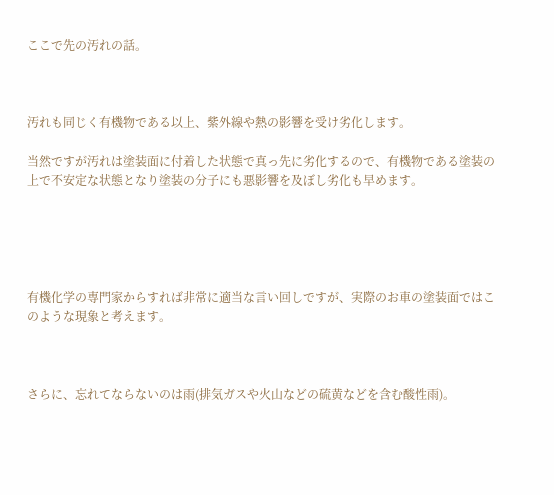ここで先の汚れの話。



汚れも同じく有機物である以上、紫外線や熱の影響を受け劣化します。

当然ですが汚れは塗装面に付着した状態で真っ先に劣化するので、有機物である塗装の上で不安定な状態となり塗装の分子にも悪影響を及ぼし劣化も早めます。





有機化学の専門家からすれば非常に適当な言い回しですが、実際のお車の塗装面ではこのような現象と考えます。



さらに、忘れてならないのは雨(排気ガスや火山などの硫黄などを含む酸性雨)。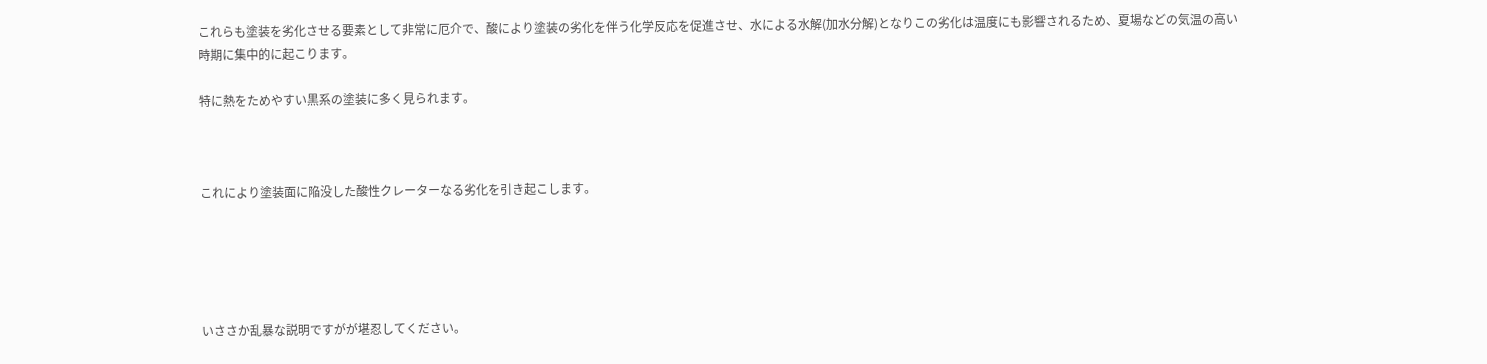これらも塗装を劣化させる要素として非常に厄介で、酸により塗装の劣化を伴う化学反応を促進させ、水による水解(加水分解)となりこの劣化は温度にも影響されるため、夏場などの気温の高い時期に集中的に起こります。

特に熱をためやすい黒系の塗装に多く見られます。



これにより塗装面に陥没した酸性クレーターなる劣化を引き起こします。





いささか乱暴な説明ですがが堪忍してください。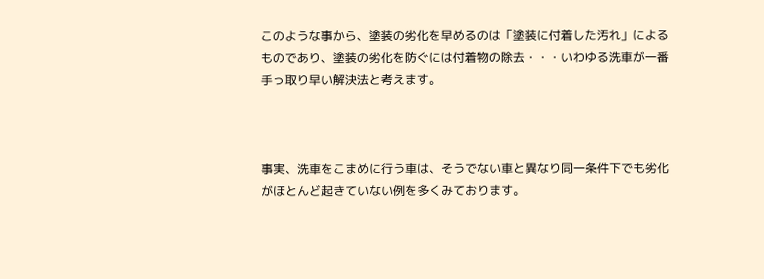このような事から、塗装の劣化を早めるのは「塗装に付着した汚れ」によるものであり、塗装の劣化を防ぐには付着物の除去・・・いわゆる洗車が一番手っ取り早い解決法と考えます。



事実、洗車をこまめに行う車は、そうでない車と異なり同一条件下でも劣化がほとんど起きていない例を多くみております。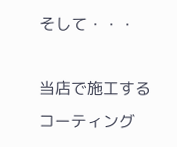そして・・・

当店で施工するコーティング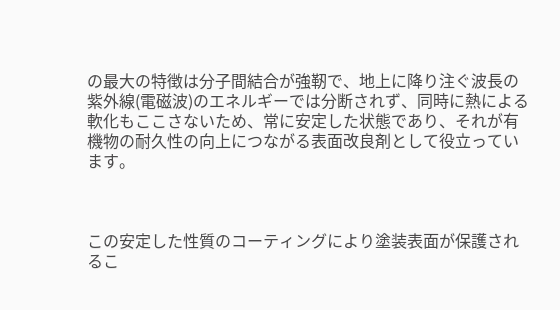の最大の特徴は分子間結合が強靭で、地上に降り注ぐ波長の紫外線(電磁波)のエネルギーでは分断されず、同時に熱による軟化もここさないため、常に安定した状態であり、それが有機物の耐久性の向上につながる表面改良剤として役立っています。



この安定した性質のコーティングにより塗装表面が保護されるこ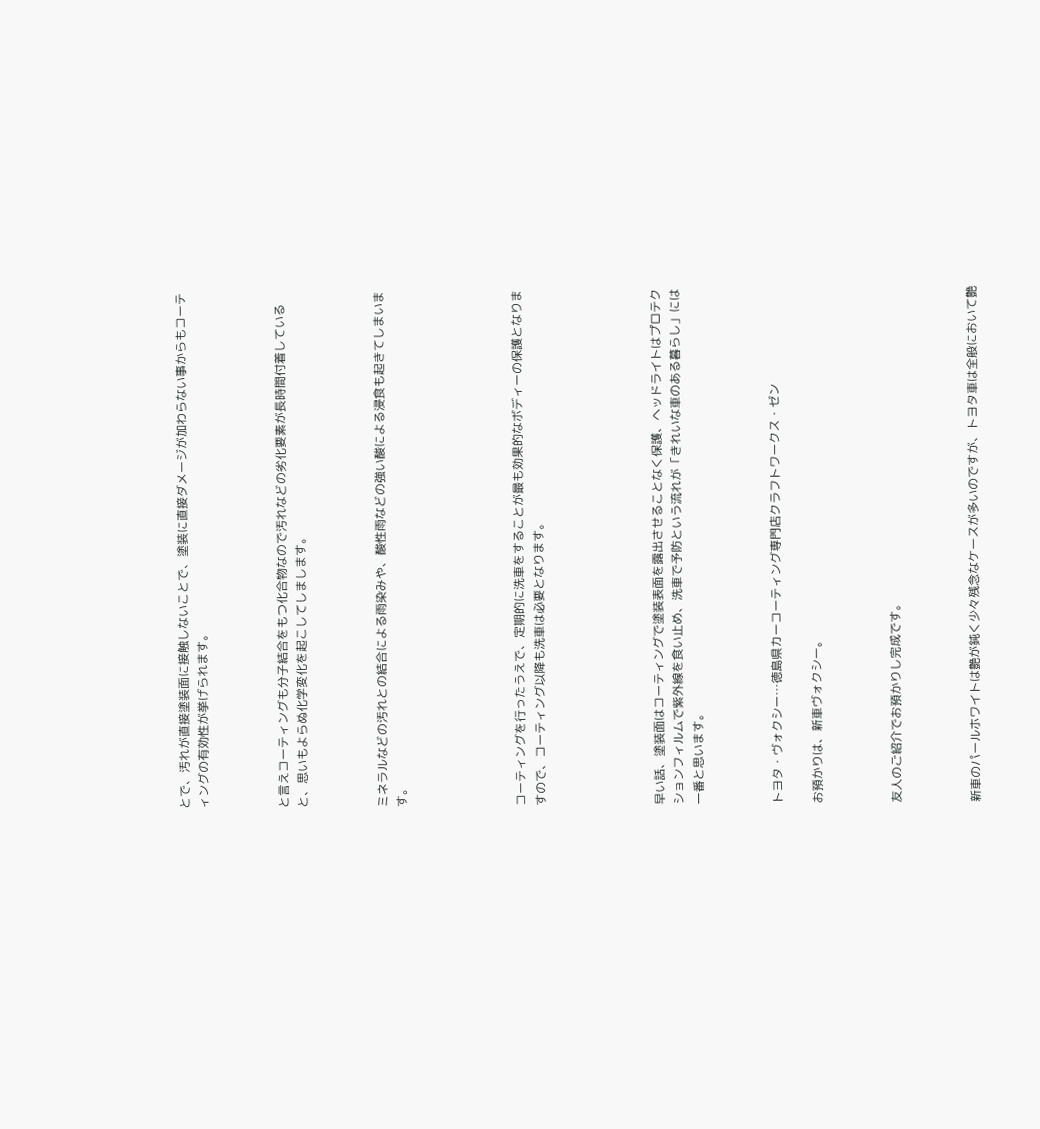とで、汚れが直接塗装面に接触しないことで、塗装に直接ダメージが加わらない事からもコーティングの有効性が挙げられます。



と言えコーティングも分子結合をもつ化合物なので汚れなどの劣化要素が長時間付着していると、思いもよらぬ化学変化を起こしてしまします。



ミネラルなどの汚れとの結合による雨染みや、酸性雨などの強い酸による浸食も起きてしまいます。





コーティングを行ったうえで、定期的に洗車をすることが最も効果的なボディーの保護となりますので、コーティング以降も洗車は必要となります。





早い話、塗装面はコーティングで塗装表面を露出させることなく保護、ヘッドライトはプロテクションフィルムで紫外線を食い止め、洗車で予防という流れが「きれいな車のある暮らし」には一番と思います。



トヨタ・ヴォクシー…徳島県カーコーティング専門店クラフトワークス・ゼン

お預かりは、新車ヴォクシー。



友人のご紹介でお預かりし完成です。



新車のパールホワイトは艶が鈍く少々残念なケースが多いのですが、トヨタ車は全般において艶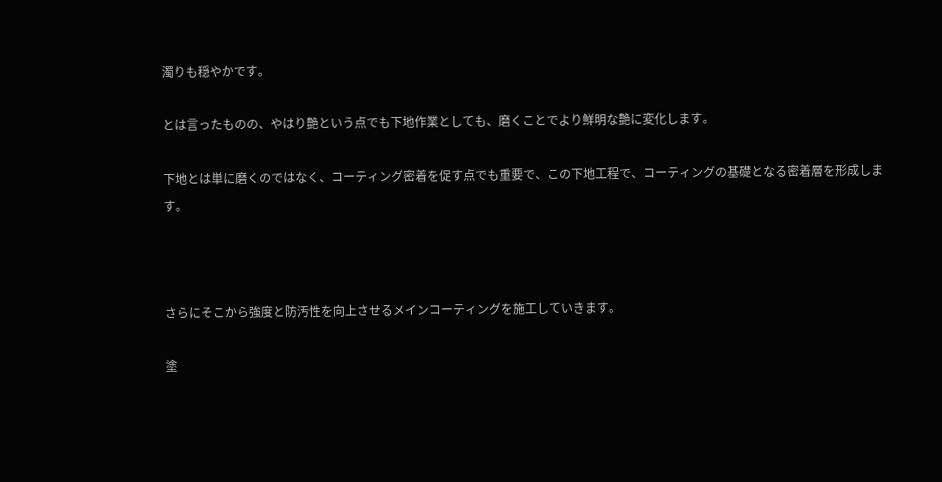濁りも穏やかです。

とは言ったものの、やはり艶という点でも下地作業としても、磨くことでより鮮明な艶に変化します。

下地とは単に磨くのではなく、コーティング密着を促す点でも重要で、この下地工程で、コーティングの基礎となる密着層を形成します。



さらにそこから強度と防汚性を向上させるメインコーティングを施工していきます。

塗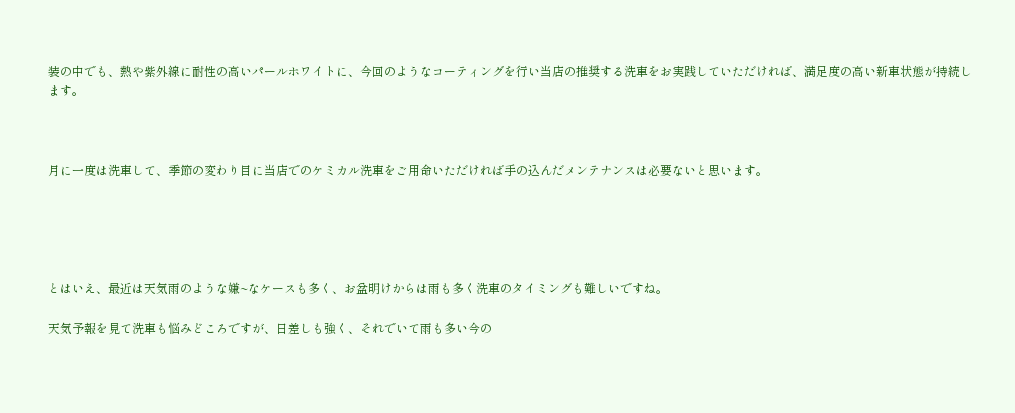装の中でも、熱や紫外線に耐性の高いパールホワイトに、今回のようなコーティングを行い当店の推奨する洗車をお実践していただければ、満足度の高い新車状態が持続します。



月に一度は洗車して、季節の変わり目に当店でのケミカル洗車をご用命いただければ手の込んだメンテナンスは必要ないと思います。





とはいえ、最近は天気雨のような嫌~なケースも多く、お盆明けからは雨も多く洗車のタイミングも難しいですね。

天気予報を見て洗車も悩みどころですが、日差しも強く、それでいて雨も多い今の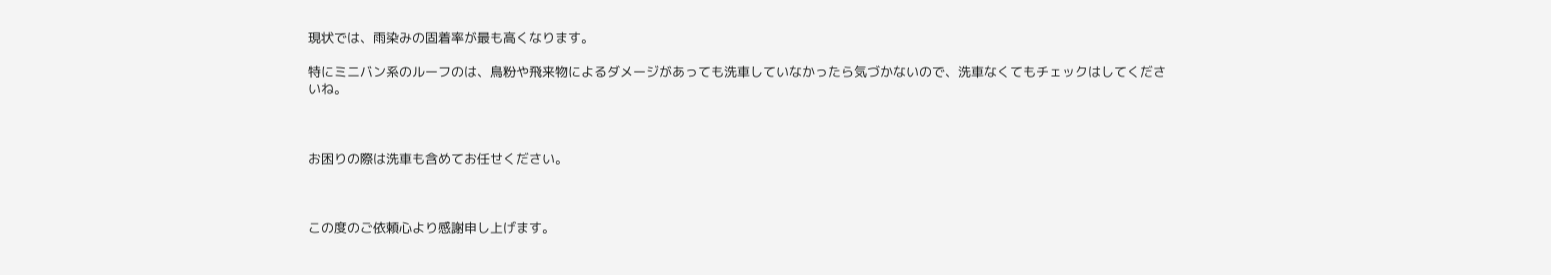現状では、雨染みの固着率が最も高くなります。

特にミニバン系のルーフのは、鳥粉や飛来物によるダメージがあっても洗車していなかったら気づかないので、洗車なくてもチェックはしてくださいね。



お困りの際は洗車も含めてお任せください。



この度のご依頼心より感謝申し上げます。